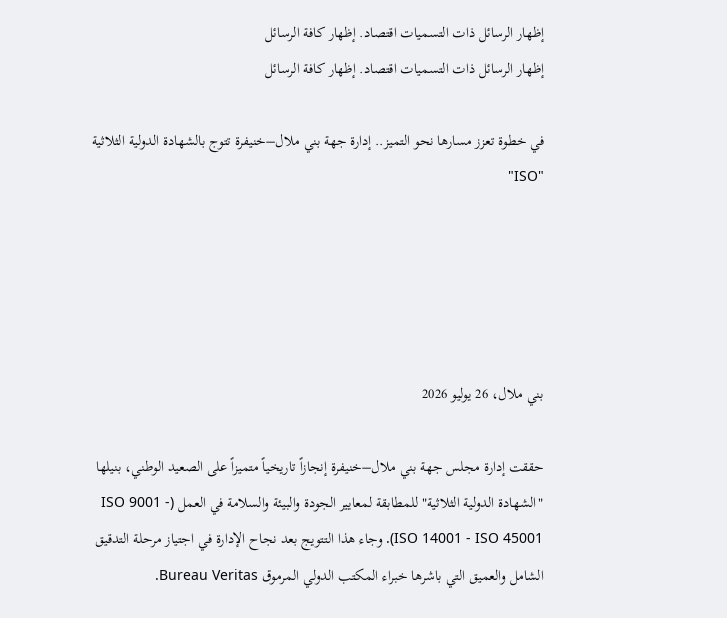إظهار الرسائل ذات التسميات اقتصاد. إظهار كافة الرسائل
إظهار الرسائل ذات التسميات اقتصاد. إظهار كافة الرسائل

في خطوة تعزز مسارها نحو التميز.. إدارة جهة بني ملال–خنيفرة تتوج بالشهادة الدولية الثلاثية "ISO"





بني ملال، 26 يوليو 2026

حققت إدارة مجلس جهة بني ملال–خنيفرة إنجازاً تاريخياً متميزاً على الصعيد الوطني، بنيلها "الشهادة الدولية الثلاثية" للمطابقة لمعايير الجودة والبيئة والسلامة في العمل (ISO 9001 - ISO 14001 - ISO 45001). وجاء هذا التتويج بعد نجاح الإدارة في اجتياز مرحلة التدقيق الشامل والعميق التي باشرها خبراء المكتب الدولي المرموق Bureau Veritas.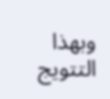وبهذا التتويج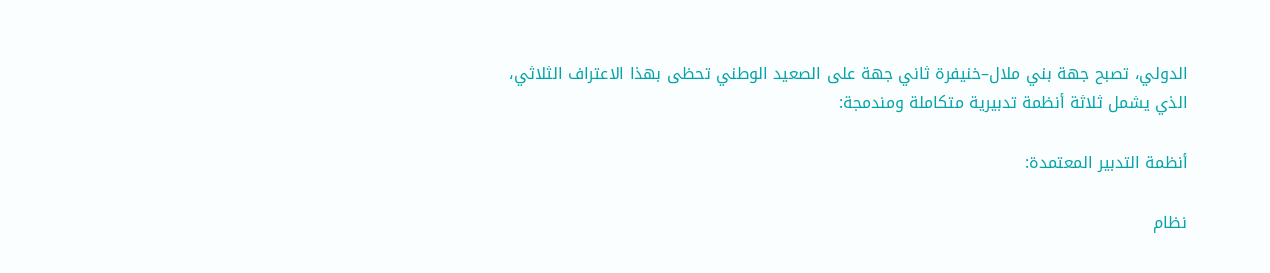الدولي، تصبح جهة بني ملال–خنيفرة ثاني جهة على الصعيد الوطني تحظى بهذا الاعتراف الثلاثي، الذي يشمل ثلاثة أنظمة تدبيرية متكاملة ومندمجة:

أنظمة التدبير المعتمدة:

نظام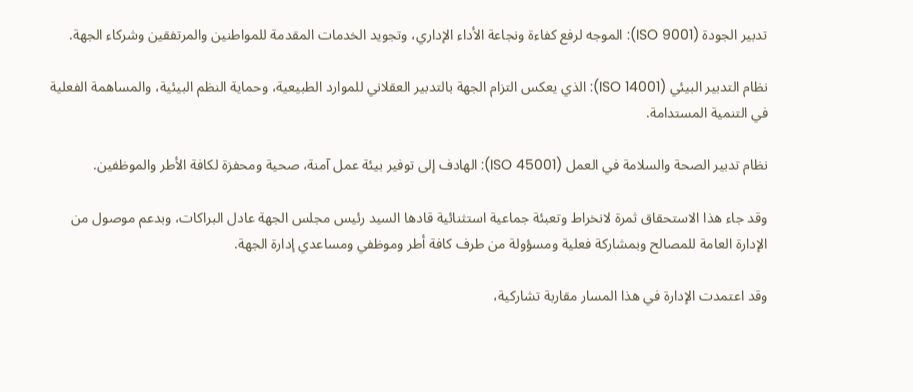تدبير الجودة (ISO 9001): الموجه لرفع كفاءة ونجاعة الأداء الإداري، وتجويد الخدمات المقدمة للمواطنين والمرتفقين وشركاء الجهة.

نظام التدبير البيئي (ISO 14001): الذي يعكس التزام الجهة بالتدبير العقلاني للموارد الطبيعية، وحماية النظم البيئية، والمساهمة الفعلية في التنمية المستدامة.

نظام تدبير الصحة والسلامة في العمل (ISO 45001): الهادف إلى توفير بيئة عمل آمنة، صحية ومحفزة لكافة الأطر والموظفين.

وقد جاء هذا الاستحقاق ثمرة لانخراط وتعبئة جماعية استثنائية قادها السيد رئيس مجلس الجهة عادل البراكات، وبدعم موصول من الإدارة العامة للمصالح وبمشاركة فعلية ومسؤولة من طرف كافة أطر وموظفي ومساعدي إدارة الجهة.

وقد اعتمدت الإدارة في هذا المسار مقاربة تشاركية،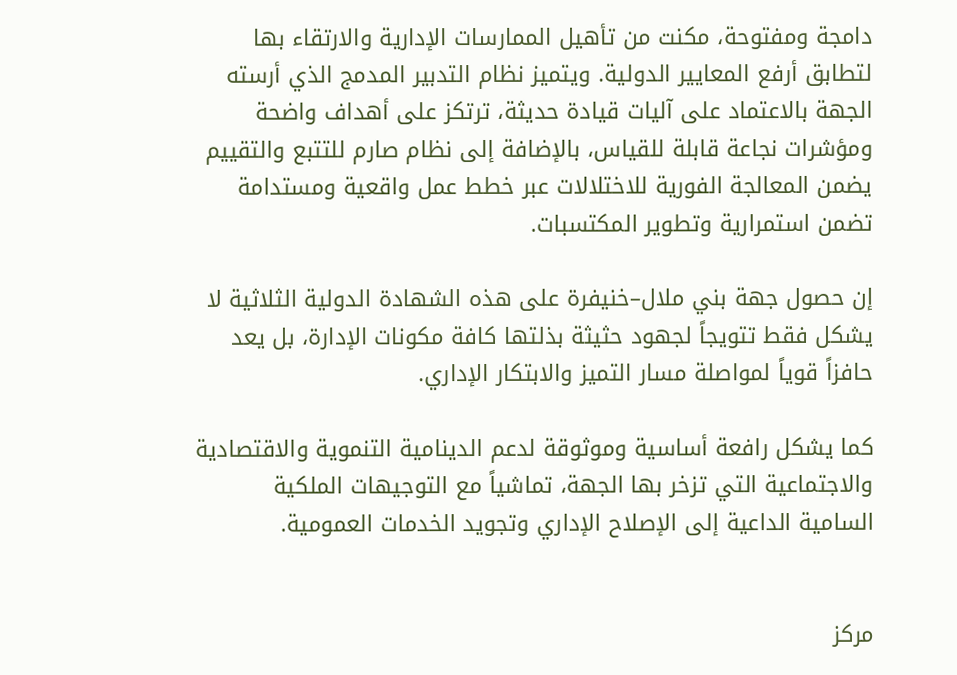دامجة ومفتوحة، مكنت من تأهيل الممارسات الإدارية والارتقاء بها لتطابق أرفع المعايير الدولية. ويتميز نظام التدبير المدمج الذي أرسته الجهة بالاعتماد على آليات قيادة حديثة، ترتكز على أهداف واضحة ومؤشرات نجاعة قابلة للقياس، بالإضافة إلى نظام صارم للتتبع والتقييم يضمن المعالجة الفورية للاختلالات عبر خطط عمل واقعية ومستدامة تضمن استمرارية وتطوير المكتسبات.

إن حصول جهة بني ملال–خنيفرة على هذه الشهادة الدولية الثلاثية لا يشكل فقط تتويجاً لجهود حثيثة بذلتها كافة مكونات الإدارة، بل يعد حافزاً قوياً لمواصلة مسار التميز والابتكار الإداري.

كما يشكل رافعة أساسية وموثوقة لدعم الدينامية التنموية والاقتصادية والاجتماعية التي تزخر بها الجهة، تماشياً مع التوجيهات الملكية السامية الداعية إلى الإصلاح الإداري وتجويد الخدمات العمومية.


مركز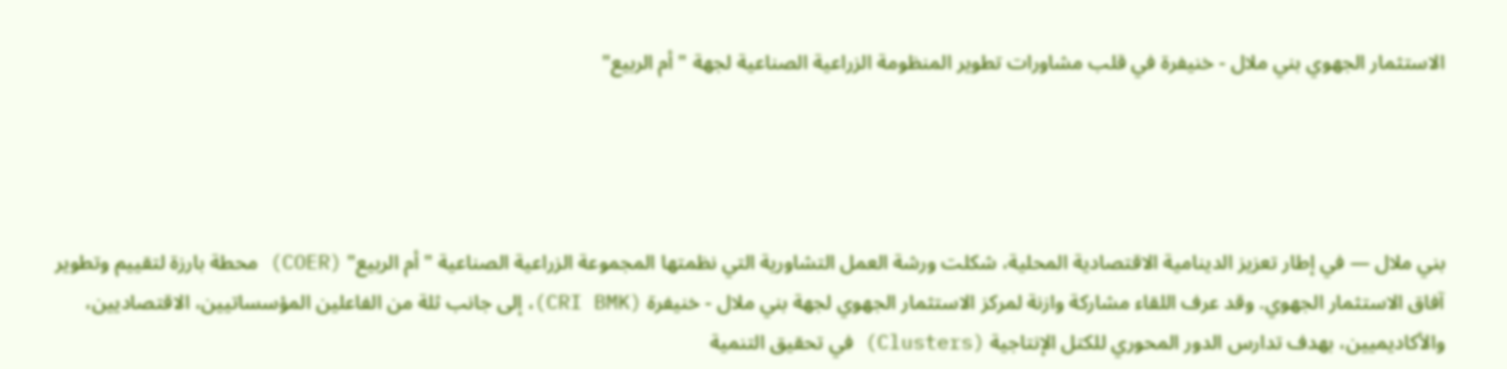الاستثمار الجهوي بني ملال - خنيفرة في قلب مشاورات تطوير المنظومة الزراعية الصناعية لجهة "أم الربيع"




بني ملال — في إطار تعزيز الدينامية الاقتصادية المحلية، شكلت ورشة العمل التشاورية التي نظمتها المجموعة الزراعية الصناعية "أم الربيع" (COER) محطة بارزة لتقييم وتطوير آفاق الاستثمار الجهوي. وقد عرف اللقاء مشاركة وازنة لمركز الاستثمار الجهوي لجهة بني ملال - خنيفرة (CRI BMK)، إلى جانب ثلة من الفاعلين المؤسساتيين، الاقتصاديين، والأكاديميين، بهدف تدارس الدور المحوري للكتل الإنتاجية (Clusters) في تحقيق التنمية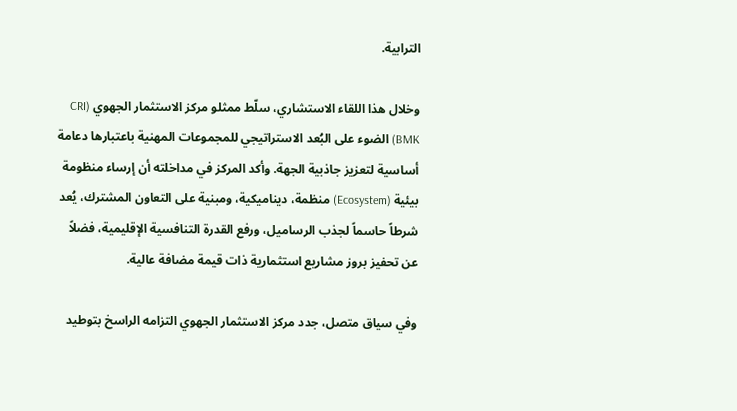الترابية.

وخلال هذا اللقاء الاستشاري، سلّط ممثلو مركز الاستثمار الجهوي (CRI BMK) الضوء على البُعد الاستراتيجي للمجموعات المهنية باعتبارها دعامة أساسية لتعزيز جاذبية الجهة. وأكد المركز في مداخلته أن إرساء منظومة بيئية (Ecosystem) منظمة، ديناميكية، ومبنية على التعاون المشترك، يُعد شرطاً حاسماً لجذب الرساميل، ورفع القدرة التنافسية الإقليمية، فضلاً عن تحفيز بروز مشاريع استثمارية ذات قيمة مضافة عالية.

وفي سياق متصل، جدد مركز الاستثمار الجهوي التزامه الراسخ بتوطيد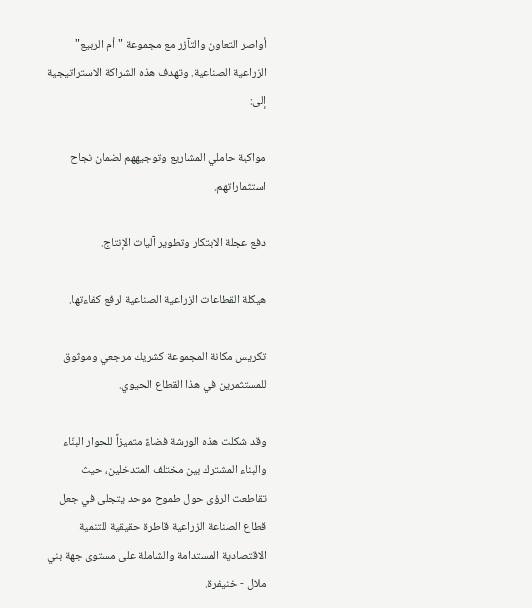أواصر التعاون والتآزر مع مجموعة "أم الربيع" الزراعية الصناعية. وتهدف هذه الشراكة الاستراتيجية إلى:

مواكبة حاملي المشاريع وتوجيههم لضمان نجاح استثماراتهم.

دفع عجلة الابتكار وتطوير آليات الإنتاج.

هيكلة القطاعات الزراعية الصناعية لرفع كفاءتها.

تكريس مكانة المجموعة كشريك مرجعي وموثوق للمستثمرين في هذا القطاع الحيوي.

وقد شكلت هذه الورشة فضاءً متميزاً للحوار البنّاء والبناء المشترك بين مختلف المتدخلين، حيث تقاطعت الرؤى حول طموح موحد يتجلى في جعل قطاع الصناعة الزراعية قاطرة حقيقية للتنمية الاقتصادية المستدامة والشاملة على مستوى جهة بني ملال - خنيفرة.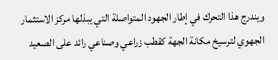ويندرج هذا التحرك في إطار الجهود المتواصلة التي يبذلها مركز الاستثمار الجهوي لترسيخ مكانة الجهة كقطب زراعي وصناعي رائد على الصعيد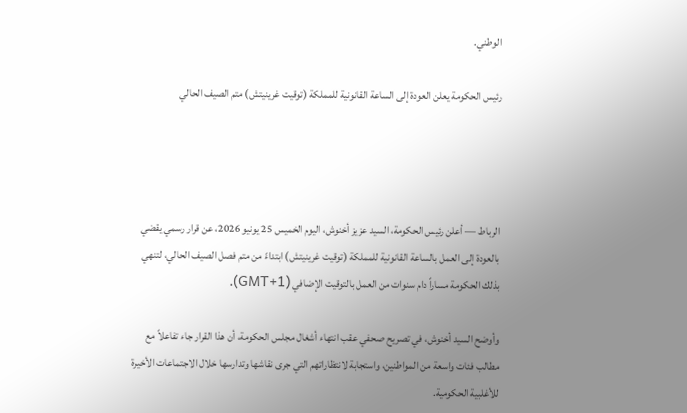الوطني.

رئيس الحكومة يعلن العودة إلى الساعة القانونية للمملكة (توقيت غرينيتش) متم الصيف الحالي




الرباط — أعلن رئيس الحكومة، السيد عزيز أخنوش، اليوم الخميس 25 يونيو 2026، عن قرار رسمي يقضي بالعودة إلى العمل بالساعة القانونية للمملكة (توقيت غرينيتش) ابتداءً من متم فصل الصيف الحالي، لتنهي بذلك الحكومة مساراً دام سنوات من العمل بالتوقيت الإضافي (GMT+1).

وأوضح السيد أخنوش، في تصريح صحفي عقب انتهاء أشغال مجلس الحكومة، أن هذا القرار جاء تفاعلاً مع مطالب فئات واسعة من المواطنين، واستجابة لانتظاراتهم التي جرى نقاشها وتدارسها خلال الاجتماعات الأخيرة للأغلبية الحكومية.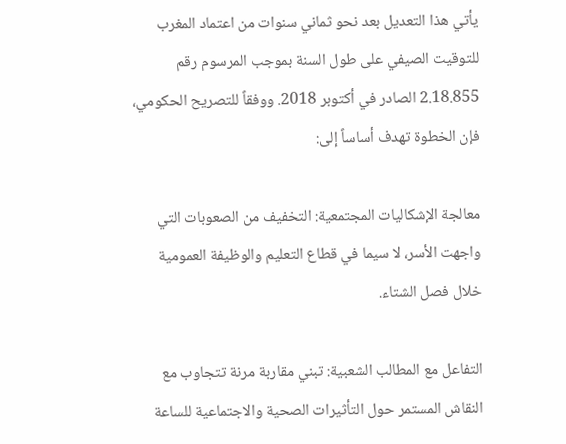يأتي هذا التعديل بعد نحو ثماني سنوات من اعتماد المغرب للتوقيت الصيفي على طول السنة بموجب المرسوم رقم 2.18.855 الصادر في أكتوبر 2018. ووفقاً للتصريح الحكومي، فإن الخطوة تهدف أساساً إلى:

معالجة الإشكاليات المجتمعية: التخفيف من الصعوبات التي واجهت الأسر، لا سيما في قطاع التعليم والوظيفة العمومية خلال فصل الشتاء.

التفاعل مع المطالب الشعبية: تبني مقاربة مرنة تتجاوب مع النقاش المستمر حول التأثيرات الصحية والاجتماعية للساعة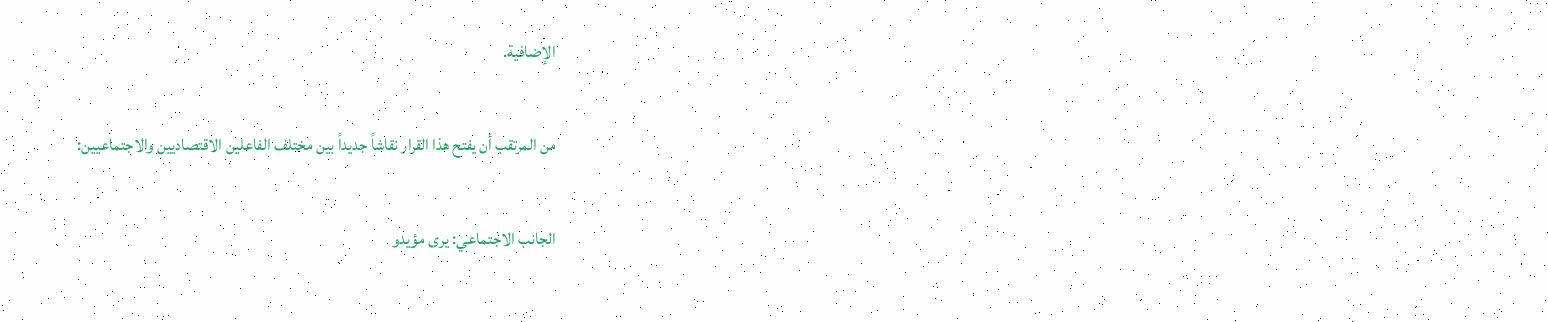الإضافية.

من المرتقب أن يفتح هذا القرار نقاشاً جديداً بين مختلف الفاعلين الاقتصاديين والاجتماعيين:

الجانب الاجتماعي: يرى مؤيدو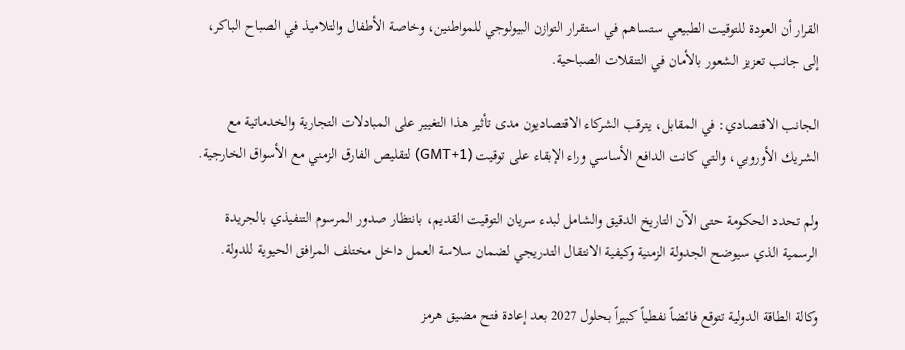القرار أن العودة للتوقيت الطبيعي ستساهم في استقرار التوازن البيولوجي للمواطنين، وخاصة الأطفال والتلاميذ في الصباح الباكر، إلى جانب تعزيز الشعور بالأمان في التنقلات الصباحية.

الجانب الاقتصادي: في المقابل، يترقب الشركاء الاقتصاديون مدى تأثير هذا التغيير على المبادلات التجارية والخدماتية مع الشريك الأوروبي، والتي كانت الدافع الأساسي وراء الإبقاء على توقيت (GMT+1) لتقليص الفارق الزمني مع الأسواق الخارجية.

ولم تحدد الحكومة حتى الآن التاريخ الدقيق والشامل لبدء سريان التوقيت القديم، بانتظار صدور المرسوم التنفيذي بالجريدة الرسمية الذي سيوضح الجدولة الزمنية وكيفية الانتقال التدريجي لضمان سلاسة العمل داخل مختلف المرافق الحيوية للدولة.

وكالة الطاقة الدولية تتوقع فائضاً نفطياً كبيراً بحلول 2027 بعد إعادة فتح مضيق هرمز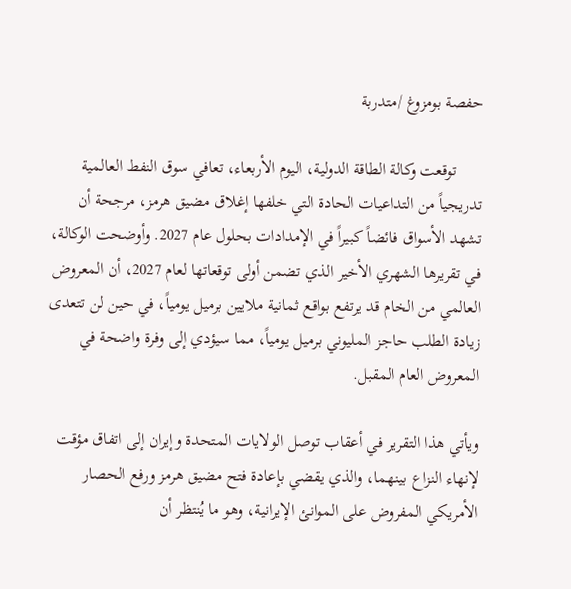حفصة بومزوغ /متدربة

      توقعت وكالة الطاقة الدولية، اليوم الأربعاء، تعافي سوق النفط العالمية تدريجياً من التداعيات الحادة التي خلفها إغلاق مضيق هرمز، مرجحة أن تشهد الأسواق فائضاً كبيراً في الإمدادات بحلول عام 2027. وأوضحت الوكالة، في تقريرها الشهري الأخير الذي تضمن أولى توقعاتها لعام 2027، أن المعروض العالمي من الخام قد يرتفع بواقع ثمانية ملايين برميل يومياً، في حين لن تتعدى زيادة الطلب حاجز المليوني برميل يومياً، مما سيؤدي إلى وفرة واضحة في المعروض العام المقبل.

ويأتي هذا التقرير في أعقاب توصل الولايات المتحدة وإيران إلى اتفاق مؤقت لإنهاء النزاع بينهما، والذي يقضي بإعادة فتح مضيق هرمز ورفع الحصار الأمريكي المفروض على الموانئ الإيرانية، وهو ما يُنتظر أن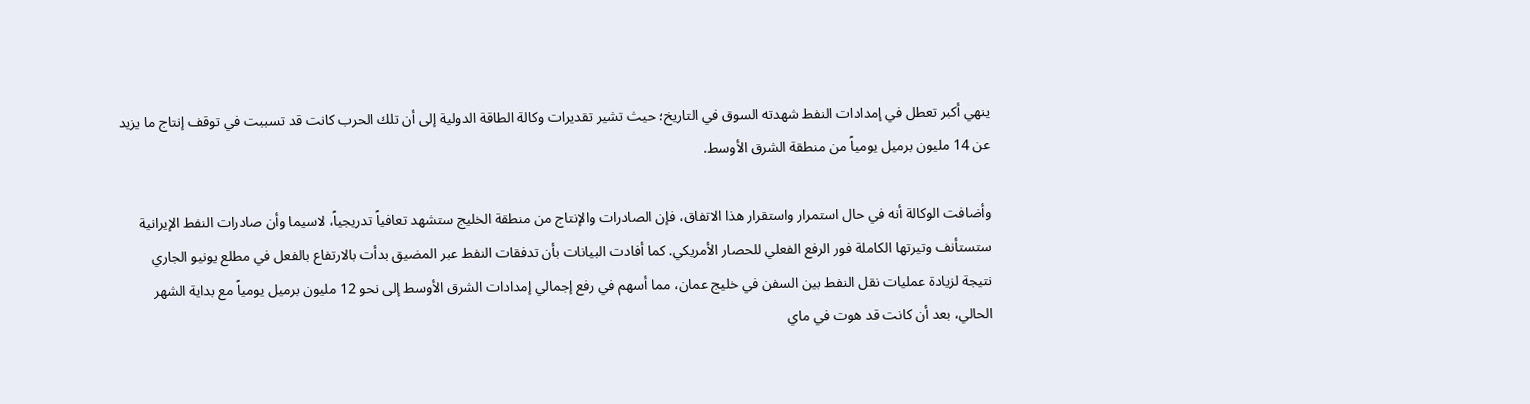ينهي أكبر تعطل في إمدادات النفط شهدته السوق في التاريخ؛ حيث تشير تقديرات وكالة الطاقة الدولية إلى أن تلك الحرب كانت قد تسببت في توقف إنتاج ما يزيد عن 14 مليون برميل يومياً من منطقة الشرق الأوسط.

وأضافت الوكالة أنه في حال استمرار واستقرار هذا الاتفاق، فإن الصادرات والإنتاج من منطقة الخليج ستشهد تعافياً تدريجياً، لاسيما وأن صادرات النفط الإيرانية ستستأنف وتيرتها الكاملة فور الرفع الفعلي للحصار الأمريكي. كما أفادت البيانات بأن تدفقات النفط عبر المضيق بدأت بالارتفاع بالفعل في مطلع يونيو الجاري نتيجة لزيادة عمليات نقل النفط بين السفن في خليج عمان، مما أسهم في رفع إجمالي إمدادات الشرق الأوسط إلى نحو 12 مليون برميل يومياً مع بداية الشهر الحالي، بعد أن كانت قد هوت في ماي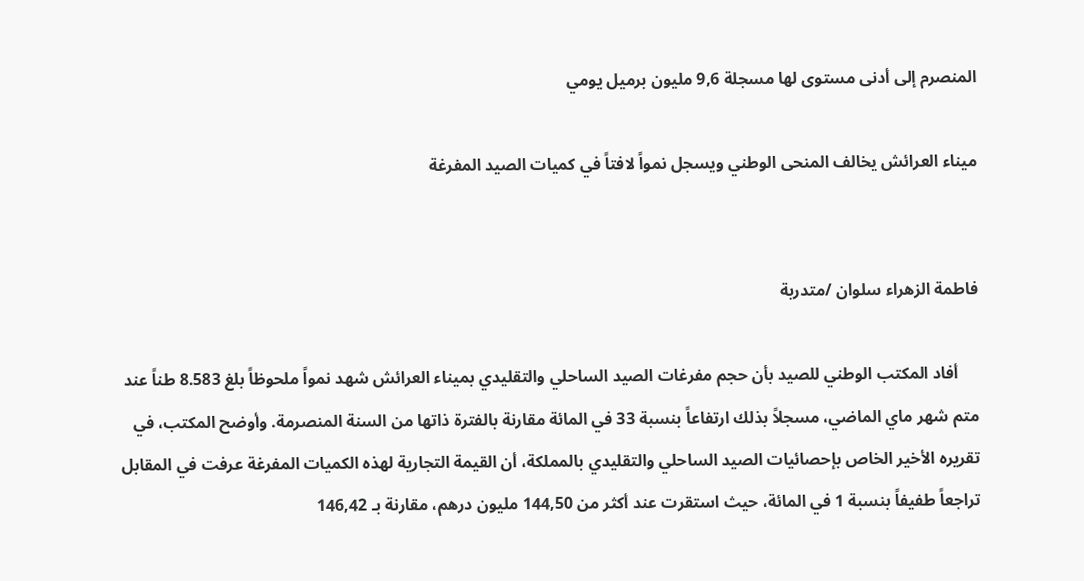المنصرم إلى أدنى مستوى لها مسجلة 9,6 مليون برميل يومي

ميناء العرائش يخالف المنحى الوطني ويسجل نمواً لافتاً في كميات الصيد المفرغة


فاطمة الزهراء سلوان /متدربة

     أفاد المكتب الوطني للصيد بأن حجم مفرغات الصيد الساحلي والتقليدي بميناء العرائش شهد نمواً ملحوظاً بلغ 8.583 طناً عند متم شهر ماي الماضي، مسجلاً بذلك ارتفاعاً بنسبة 33 في المائة مقارنة بالفترة ذاتها من السنة المنصرمة. وأوضح المكتب، في تقريره الأخير الخاص بإحصائيات الصيد الساحلي والتقليدي بالمملكة، أن القيمة التجارية لهذه الكميات المفرغة عرفت في المقابل تراجعاً طفيفاً بنسبة 1 في المائة، حيث استقرت عند أكثر من 144,50 مليون درهم، مقارنة بـ 146,42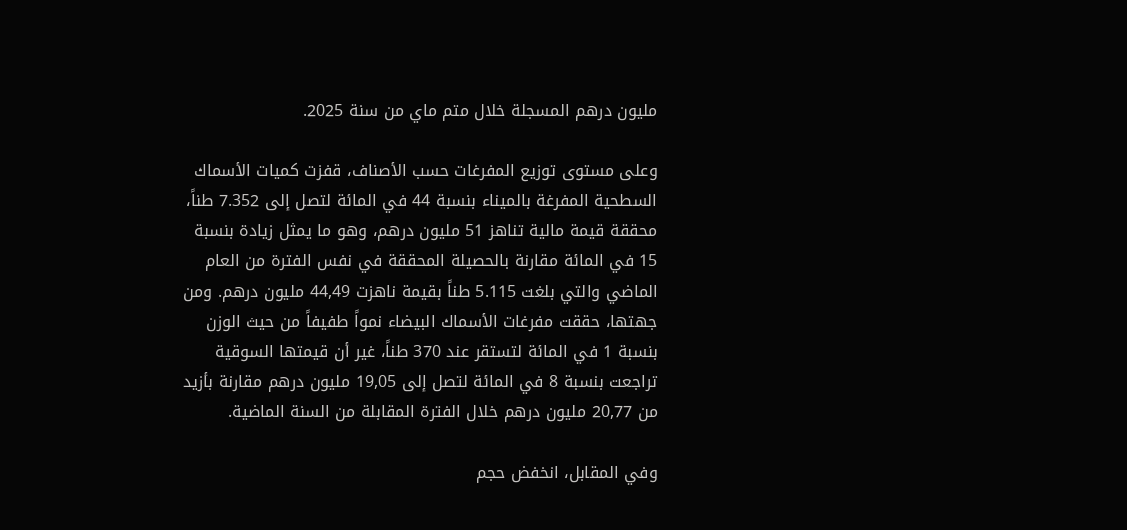مليون درهم المسجلة خلال متم ماي من سنة 2025.

وعلى مستوى توزيع المفرغات حسب الأصناف، قفزت كميات الأسماك السطحية المفرغة بالميناء بنسبة 44 في المائة لتصل إلى 7.352 طناً، محققة قيمة مالية تناهز 51 مليون درهم، وهو ما يمثل زيادة بنسبة 15 في المائة مقارنة بالحصيلة المحققة في نفس الفترة من العام الماضي والتي بلغت 5.115 طناً بقيمة ناهزت 44,49 مليون درهم. ومن جهتها، حققت مفرغات الأسماك البيضاء نمواً طفيفاً من حيث الوزن بنسبة 1 في المائة لتستقر عند 370 طناً، غير أن قيمتها السوقية تراجعت بنسبة 8 في المائة لتصل إلى 19,05 مليون درهم مقارنة بأزيد من 20,77 مليون درهم خلال الفترة المقابلة من السنة الماضية.

وفي المقابل، انخفض حجم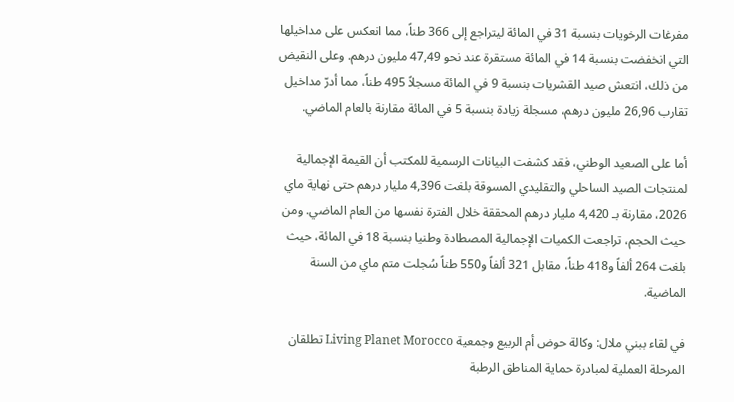مفرغات الرخويات بنسبة 31 في المائة ليتراجع إلى 366 طناً، مما انعكس على مداخيلها التي انخفضت بنسبة 14 في المائة مستقرة عند نحو 47,49 مليون درهم. وعلى النقيض من ذلك، انتعش صيد القشريات بنسبة 9 في المائة مسجلاً 495 طناً، مما أدرّ مداخيل تقارب 26,96 مليون درهم، مسجلة زيادة بنسبة 5 في المائة مقارنة بالعام الماضي.

أما على الصعيد الوطني، فقد كشفت البيانات الرسمية للمكتب أن القيمة الإجمالية لمنتجات الصيد الساحلي والتقليدي المسوقة بلغت 4,396 مليار درهم حتى نهاية ماي 2026، مقارنة بـ 4,420 مليار درهم المحققة خلال الفترة نفسها من العام الماضي. ومن حيث الحجم، تراجعت الكميات الإجمالية المصطادة وطنيا بنسبة 18 في المائة، حيث بلغت 264 ألفاً و418 طناً، مقابل 321 ألفاً و550 طناً سُجلت متم ماي من السنة الماضية.

في لقاء ببني ملال: وكالة حوض أم الربيع وجمعية Living Planet Morocco تطلقان المرحلة العملية لمبادرة حماية المناطق الرطبة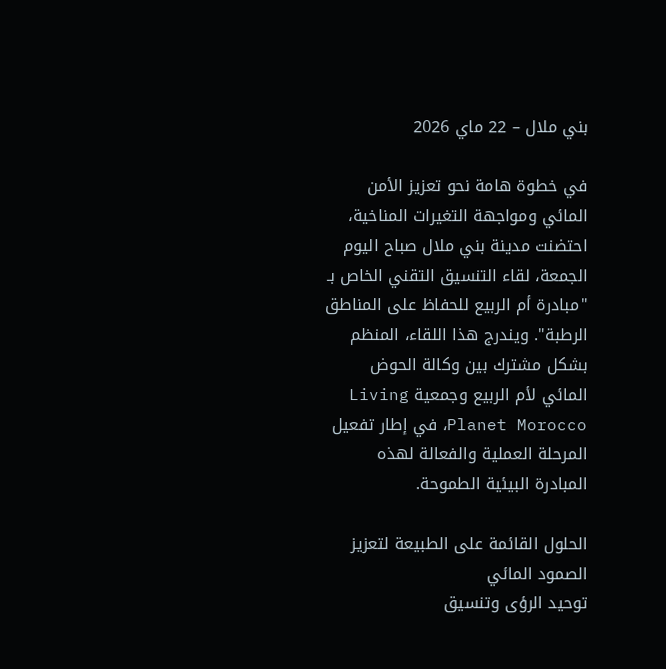بني ملال – 22 ماي 2026

في خطوة هامة نحو تعزيز الأمن المائي ومواجهة التغيرات المناخية، احتضنت مدينة بني ملال صباح اليوم الجمعة، لقاء التنسيق التقني الخاص بـ "مبادرة أم الربيع للحفاظ على المناطق الرطبة". ويندرج هذا اللقاء، المنظم بشكل مشترك بين وكالة الحوض المائي لأم الربيع وجمعية Living Planet Morocco، في إطار تفعيل المرحلة العملية والفعالة لهذه المبادرة البيئية الطموحة.

الحلول القائمة على الطبيعة لتعزيز الصمود المائي
توحيد الرؤى وتنسيق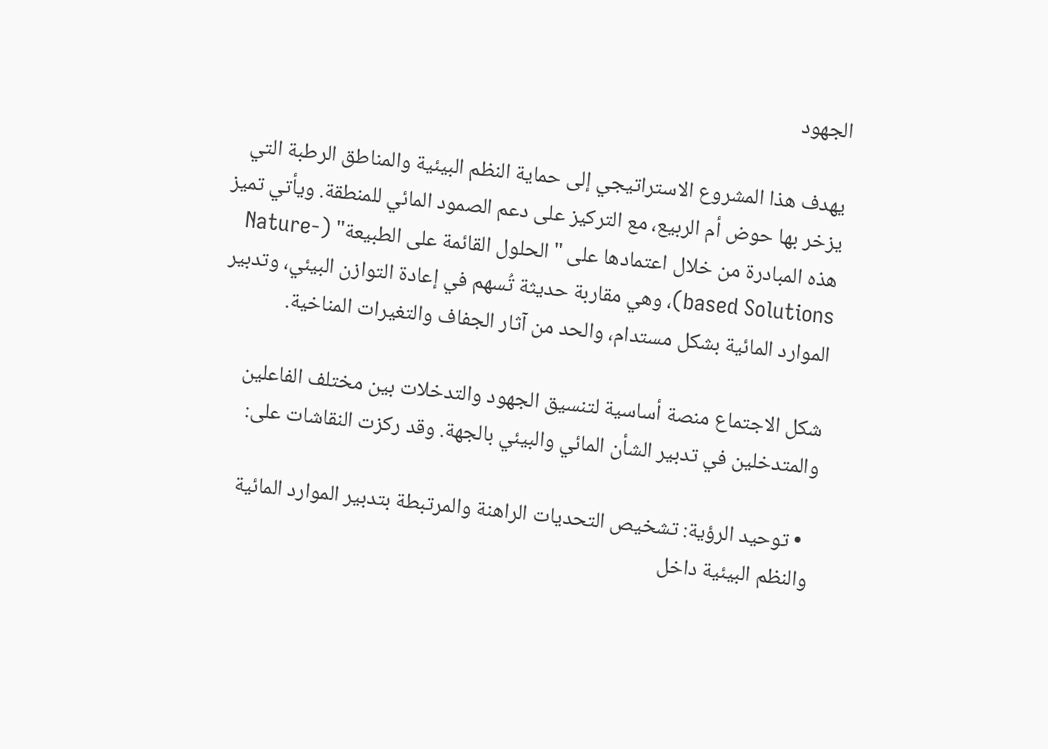الجهود

يهدف هذا المشروع الاستراتيجي إلى حماية النظم البيئية والمناطق الرطبة التي يزخر بها حوض أم الربيع، مع التركيز على دعم الصمود المائي للمنطقة. ويأتي تميز هذه المبادرة من خلال اعتمادها على "الحلول القائمة على الطبيعة" (Nature-based Solutions)، وهي مقاربة حديثة تُسهم في إعادة التوازن البيئي، وتدبير الموارد المائية بشكل مستدام، والحد من آثار الجفاف والتغيرات المناخية.

شكل الاجتماع منصة أساسية لتنسيق الجهود والتدخلات بين مختلف الفاعلين والمتدخلين في تدبير الشأن المائي والبيئي بالجهة. وقد ركزت النقاشات على:

  • توحيد الرؤية: تشخيص التحديات الراهنة والمرتبطة بتدبير الموارد المائية والنظم البيئية داخل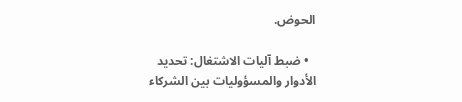الحوض.

  • ضبط آليات الاشتغال: تحديد الأدوار والمسؤوليات بين الشركاء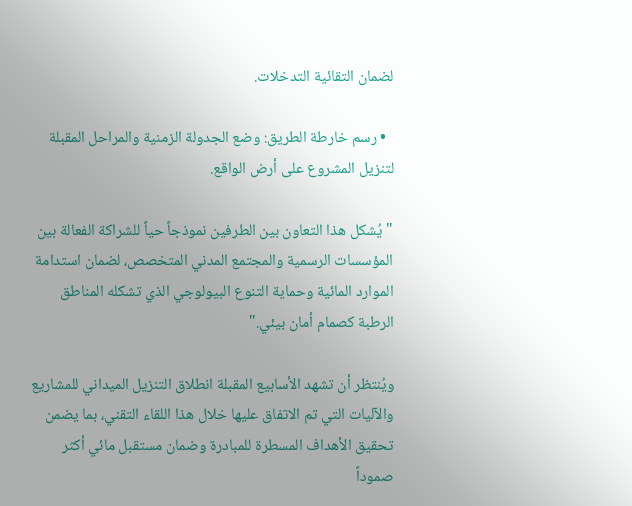لضمان التقائية التدخلات.

  • رسم خارطة الطريق: وضع الجدولة الزمنية والمراحل المقبلة لتنزيل المشروع على أرض الواقع.

"يُشكل هذا التعاون بين الطرفين نموذجاً حياً للشراكة الفعالة بين المؤسسات الرسمية والمجتمع المدني المتخصص، لضمان استدامة الموارد المائية وحماية التنوع البيولوجي الذي تشكله المناطق الرطبة كصمام أمان بيئي."

ويُنتظر أن تشهد الأسابيع المقبلة انطلاق التنزيل الميداني للمشاريع والآليات التي تم الاتفاق عليها خلال هذا اللقاء التقني، بما يضمن تحقيق الأهداف المسطرة للمبادرة وضمان مستقبل مائي أكثر صموداً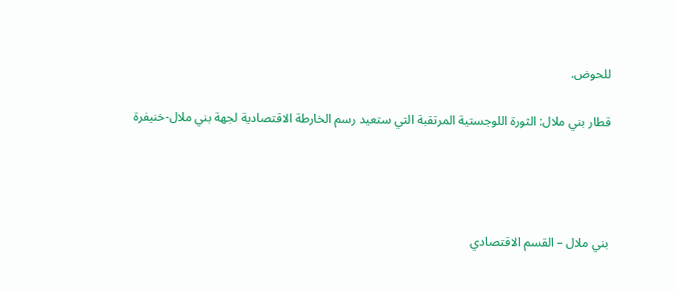للحوض.

قطار بني ملال: الثورة اللوجستية المرتقبة التي ستعيد رسم الخارطة الاقتصادية لجهة بني ملال-خنيفرة




بني ملال – القسم الاقتصادي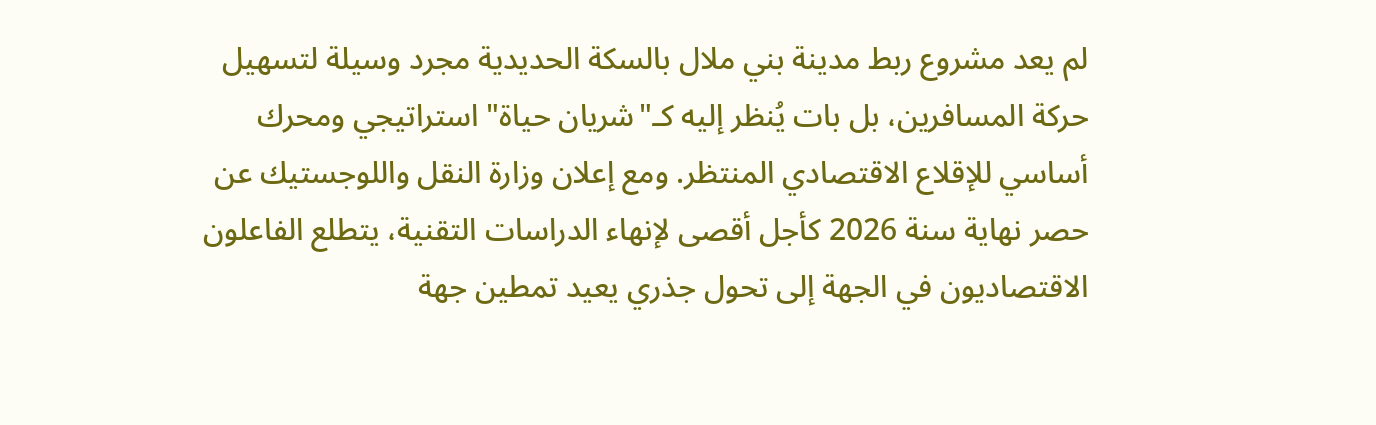لم يعد مشروع ربط مدينة بني ملال بالسكة الحديدية مجرد وسيلة لتسهيل حركة المسافرين، بل بات يُنظر إليه كـ"شريان حياة" استراتيجي ومحرك أساسي للإقلاع الاقتصادي المنتظر. ومع إعلان وزارة النقل واللوجستيك عن حصر نهاية سنة 2026 كأجل أقصى لإنهاء الدراسات التقنية، يتطلع الفاعلون الاقتصاديون في الجهة إلى تحول جذري يعيد تمطين جهة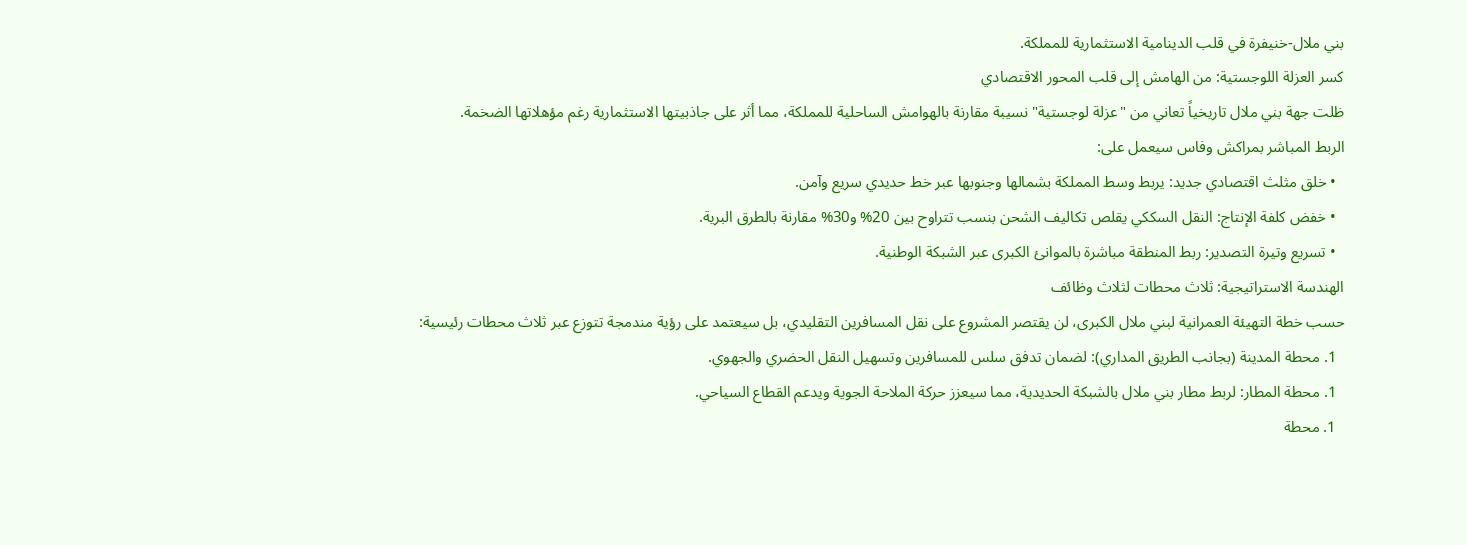بني ملال-خنيفرة في قلب الدينامية الاستثمارية للمملكة.
كسر العزلة اللوجستية: من الهامش إلى قلب المحور الاقتصادي
ظلت جهة بني ملال تاريخياً تعاني من "عزلة لوجستية" نسيبة مقارنة بالهوامش الساحلية للمملكة، مما أثر على جاذبيتها الاستثمارية رغم مؤهلاتها الضخمة.
الربط المباشر بمراكش وفاس سيعمل على:
  • خلق مثلث اقتصادي جديد: يربط وسط المملكة بشمالها وجنوبها عبر خط حديدي سريع وآمن.
  • خفض كلفة الإنتاج: النقل السككي يقلص تكاليف الشحن بنسب تتراوح بين 20% و30% مقارنة بالطرق البرية.
  • تسريع وتيرة التصدير: ربط المنطقة مباشرة بالموانئ الكبرى عبر الشبكة الوطنية.
الهندسة الاستراتيجية: ثلاث محطات لثلاث وظائف
حسب خطة التهيئة العمرانية لبني ملال الكبرى، لن يقتصر المشروع على نقل المسافرين التقليدي، بل سيعتمد على رؤية مندمجة تتوزع عبر ثلاث محطات رئيسية:
  1. محطة المدينة (بجانب الطريق المداري): لضمان تدفق سلس للمسافرين وتسهيل النقل الحضري والجهوي.
  1. محطة المطار: لربط مطار بني ملال بالشبكة الحديدية، مما سيعزز حركة الملاحة الجوية ويدعم القطاع السياحي.
  1. محطة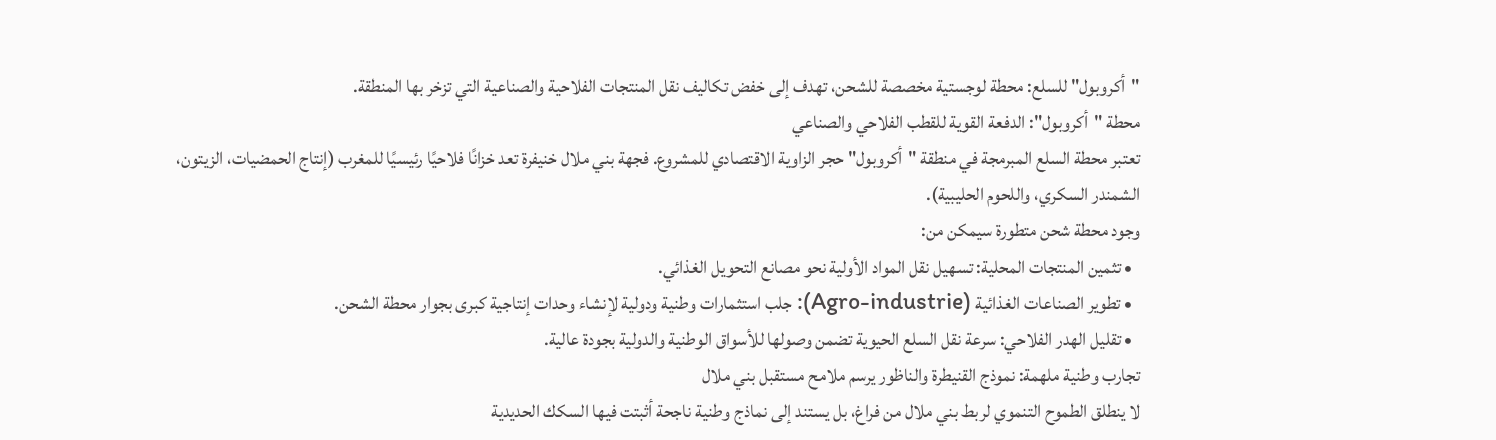"أكروبول" للسلع: محطة لوجستية مخصصة للشحن، تهدف إلى خفض تكاليف نقل المنتجات الفلاحية والصناعية التي تزخر بها المنطقة.
محطة "أكروبول": الدفعة القوية للقطب الفلاحي والصناعي
تعتبر محطة السلع المبرمجة في منطقة "أكروبول" حجر الزاوية الاقتصادي للمشروع. فجهة بني ملال خنيفرة تعد خزانًا فلاحيًا رئيسيًا للمغرب (إنتاج الحمضيات، الزيتون، الشمندر السكري، واللحوم الحليبية).
وجود محطة شحن متطورة سيمكن من:
  • تثمين المنتجات المحلية: تسهيل نقل المواد الأولية نحو مصانع التحويل الغذائي.
  • تطوير الصناعات الغذائية (Agro-industrie): جلب استثمارات وطنية ودولية لإنشاء وحدات إنتاجية كبرى بجوار محطة الشحن.
  • تقليل الهدر الفلاحي: سرعة نقل السلع الحيوية تضمن وصولها للأسواق الوطنية والدولية بجودة عالية.
تجارب وطنية ملهمة: نموذج القنيطرة والناظور يرسم ملامح مستقبل بني ملال
لا ينطلق الطموح التنموي لربط بني ملال من فراغ، بل يستند إلى نماذج وطنية ناجحة أثبتت فيها السكك الحديدية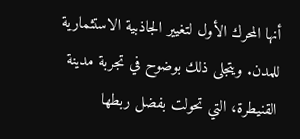أنها المحرك الأول لتغيير الجاذبية الاستثمارية للمدن. ويتجلى ذلك بوضوح في تجربة مدينة القنيطرة، التي تحولت بفضل ربطها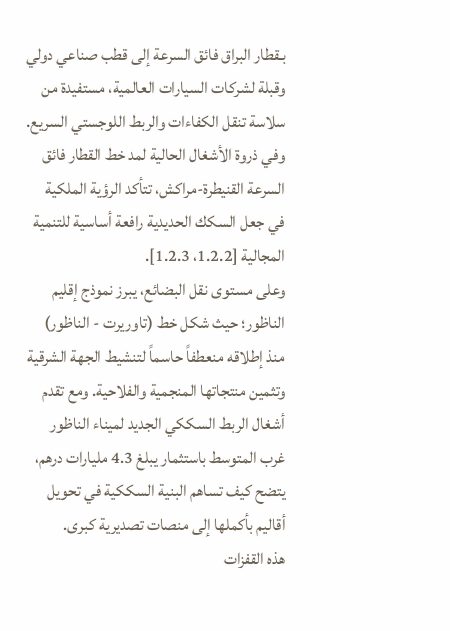بـقطار البراق فائق السرعة إلى قطب صناعي دولي وقبلة لشركات السيارات العالمية، مستفيدة من سلاسة تنقل الكفاءات والربط اللوجستي السريع.
وفي ذروة الأشغال الحالية لمد خط القطار فائق السرعة القنيطرة-مراكش، تتأكد الرؤية الملكية في جعل السكك الحديدية رافعة أساسية للتنمية المجالية [1.2.2، 1.2.3].
وعلى مستوى نقل البضائع، يبرز نموذج إقليم الناظور؛ حيث شكل خط (تاوريرت - الناظور) منذ إطلاقه منعطفاً حاسماً لتنشيط الجهة الشرقية وتثمين منتجاتها المنجمية والفلاحية. ومع تقدم أشغال الربط السككي الجديد لميناء الناظور غرب المتوسط باستثمار يبلغ 4.3 مليارات درهم، يتضح كيف تساهم البنية السككية في تحويل أقاليم بأكملها إلى منصات تصديرية كبرى.
هذه القفزات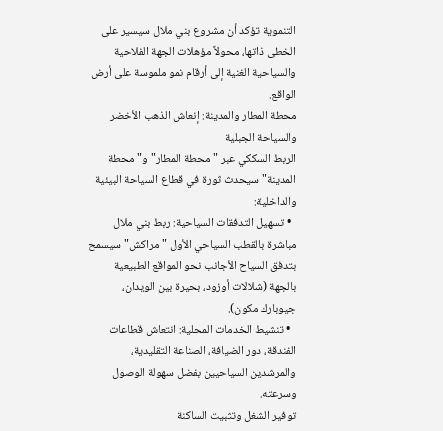التنموية تؤكد أن مشروع بني ملال سيسير على الخطى ذاتها، محولاً مؤهلات الجهة الفلاحية والسياحية الغنية إلى أرقام نمو ملموسة على أرض الواقع.
محطة المطار والمدينة: إنعاش الذهب الأخضر والسياحة الجبلية
الربط السككي عبر "محطة المطار" و"محطة المدينة" سيحدث ثورة في قطاع السياحة البيئية والداخلية:
  • تسهيل التدفقات السياحية: ربط بني ملال مباشرة بالقطب السياحي الأول "مراكش" سيسمح بتدفق السياح الأجانب نحو المواقع الطبيعية بالجهة (شلالات أوزود، بحيرة بين الويدان، جيوبارك مكون).
  • تنشيط الخدمات المحلية: انتعاش قطاعات الفندقة، دور الضيافة، الصناعة التقليدية، والمرشدين السياحيين بفضل سهولة الوصول وسرعته.
توفير الشغل وتثبيت الساكنة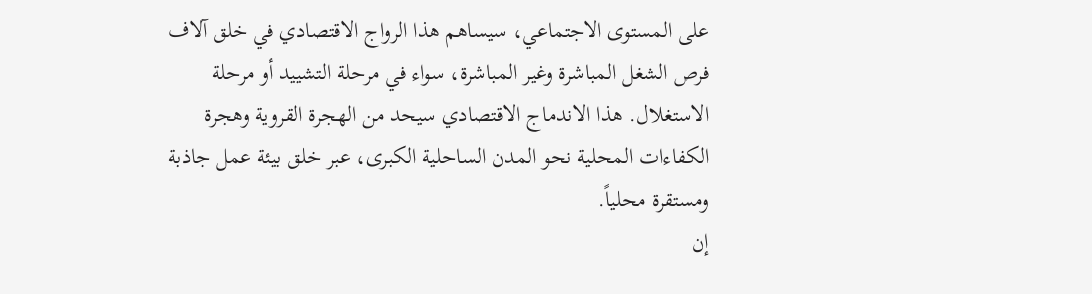على المستوى الاجتماعي، سيساهم هذا الرواج الاقتصادي في خلق آلاف فرص الشغل المباشرة وغير المباشرة، سواء في مرحلة التشييد أو مرحلة الاستغلال. هذا الاندماج الاقتصادي سيحد من الهجرة القروية وهجرة الكفاءات المحلية نحو المدن الساحلية الكبرى، عبر خلق بيئة عمل جاذبة ومستقرة محلياً.
إن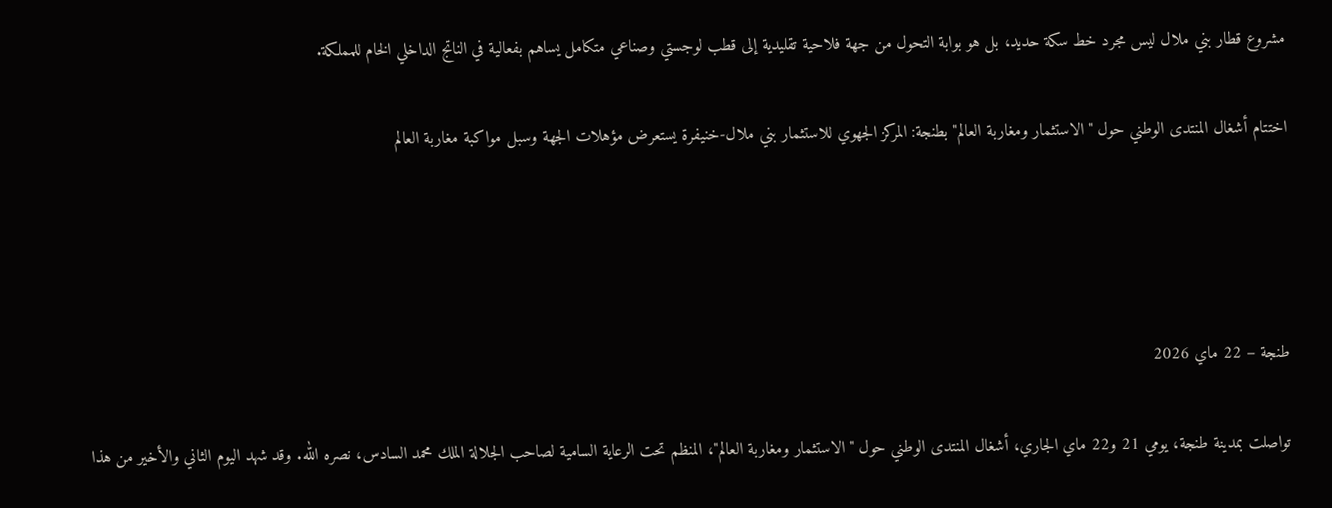مشروع قطار بني ملال ليس مجرد خط سكة حديد، بل هو بوابة التحول من جهة فلاحية تقليدية إلى قطب لوجستي وصناعي متكامل يساهم بفعالية في الناتج الداخلي الخام للمملكة.

اختتام أشغال المنتدى الوطني حول "الاستثمار ومغاربة العالم" بطنجة: المركز الجهوي للاستثمار بني ملال-خنيفرة يستعرض مؤهلات الجهة وسبل مواكبة مغاربة العالم




طنجة – 22 ماي 2026

تواصلت بمدينة طنجة، يومي 21 و22 ماي الجاري، أشغال المنتدى الوطني حول "الاستثمار ومغاربة العالم"، المنظم تحت الرعاية السامية لصاحب الجلالة الملك محمد السادس، نصره الله. وقد شهد اليوم الثاني والأخير من هذا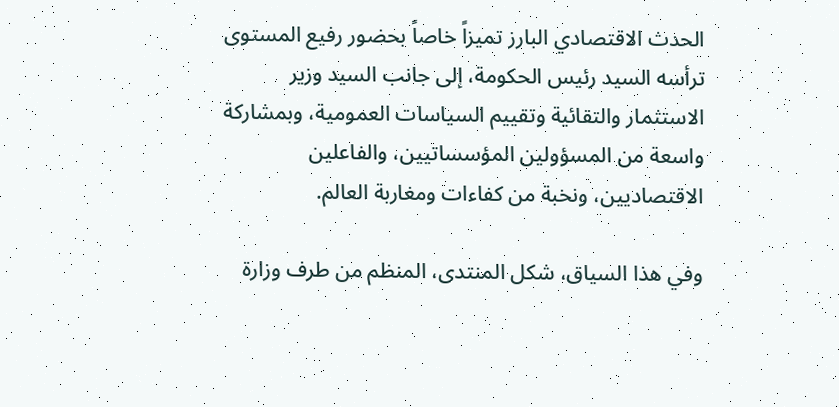الحدث الاقتصادي البارز تميزاً خاصاً بحضور رفيع المستوى ترأسه السيد رئيس الحكومة، إلى جانب السيد وزير الاستثمار والتقائية وتقييم السياسات العمومية، وبمشاركة واسعة من المسؤولين المؤسساتيين، والفاعلين الاقتصاديين، ونخبة من كفاءات ومغاربة العالم.

وفي هذا السياق، شكل المنتدى، المنظم من طرف وزارة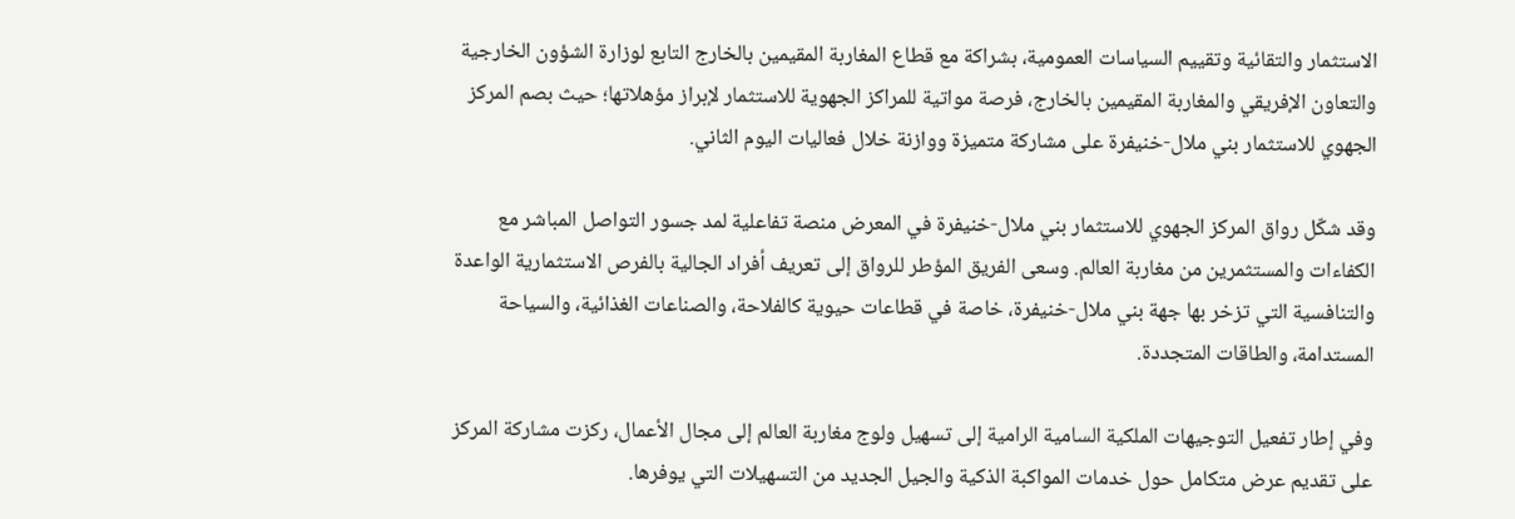الاستثمار والتقائية وتقييم السياسات العمومية، بشراكة مع قطاع المغاربة المقيمين بالخارج التابع لوزارة الشؤون الخارجية والتعاون الإفريقي والمغاربة المقيمين بالخارج، فرصة مواتية للمراكز الجهوية للاستثمار لإبراز مؤهلاتها؛ حيث بصم المركز الجهوي للاستثمار بني ملال-خنيفرة على مشاركة متميزة ووازنة خلال فعاليات اليوم الثاني.

وقد شكّل رواق المركز الجهوي للاستثمار بني ملال-خنيفرة في المعرض منصة تفاعلية لمد جسور التواصل المباشر مع الكفاءات والمستثمرين من مغاربة العالم. وسعى الفريق المؤطر للرواق إلى تعريف أفراد الجالية بالفرص الاستثمارية الواعدة والتنافسية التي تزخر بها جهة بني ملال-خنيفرة، خاصة في قطاعات حيوية كالفلاحة، والصناعات الغذائية، والسياحة المستدامة، والطاقات المتجددة.

وفي إطار تفعيل التوجيهات الملكية السامية الرامية إلى تسهيل ولوج مغاربة العالم إلى مجال الأعمال، ركزت مشاركة المركز على تقديم عرض متكامل حول خدمات المواكبة الذكية والجيل الجديد من التسهيلات التي يوفرها.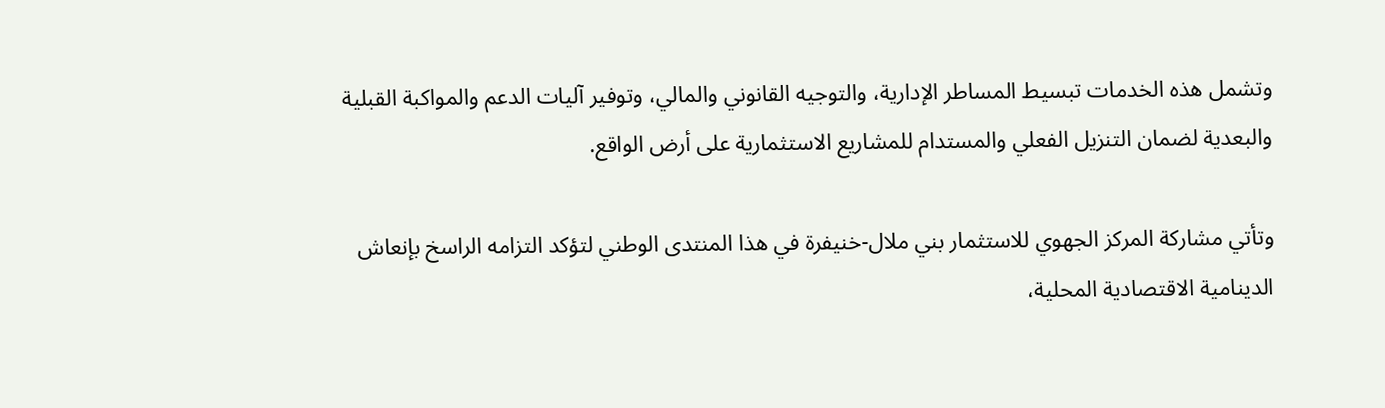وتشمل هذه الخدمات تبسيط المساطر الإدارية، والتوجيه القانوني والمالي، وتوفير آليات الدعم والمواكبة القبلية والبعدية لضمان التنزيل الفعلي والمستدام للمشاريع الاستثمارية على أرض الواقع.

وتأتي مشاركة المركز الجهوي للاستثمار بني ملال-خنيفرة في هذا المنتدى الوطني لتؤكد التزامه الراسخ بإنعاش الدينامية الاقتصادية المحلية،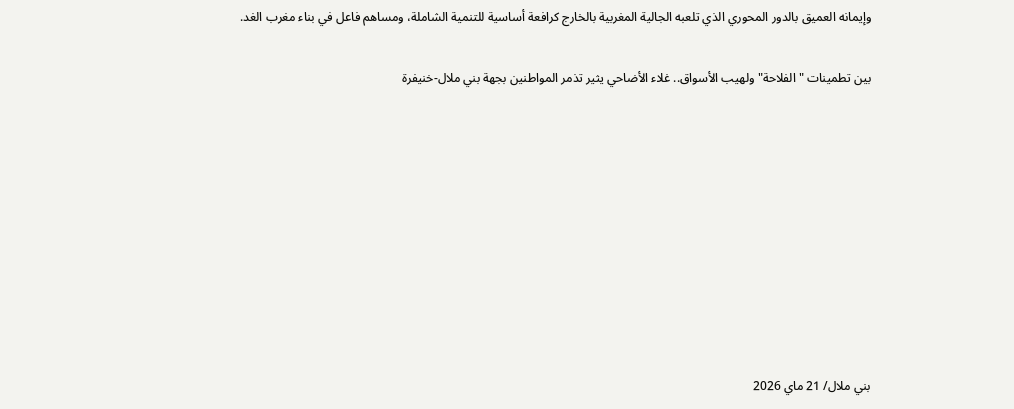وإيمانه العميق بالدور المحوري الذي تلعبه الجالية المغربية بالخارج كرافعة أساسية للتنمية الشاملة، ومساهم فاعل في بناء مغرب الغد.

بين تطمينات "الفلاحة" ولهيب الأسواق.. غلاء الأضاحي يثير تذمر المواطنين بجهة بني ملال-خنيفرة









بني ملال/ 21 ماي 2026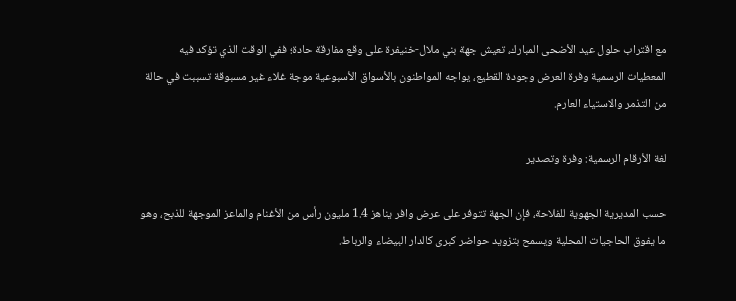مع اقتراب حلول عيد الأضحى المبارك، تعيش جهة بني ملال-خنيفرة على وقع مفارقة حادة؛ ففي الوقت الذي تؤكد فيه المعطيات الرسمية وفرة العرض وجودة القطيع، يواجه المواطنون بالأسواق الأسبوعية موجة غلاء غير مسبوقة تسببت في حالة من التذمر والاستياء العارم.

لغة الأرقام الرسمية: وفرة وتصدير

حسب المديرية الجهوية للفلاحة، فإن الجهة تتوفر على عرض وافر يناهز 1.4 مليون رأس من الأغنام والماعز الموجهة للذبح، وهو ما يفوق الحاجيات المحلية ويسمح بتزويد حواضر كبرى كالدار البيضاء والرباط.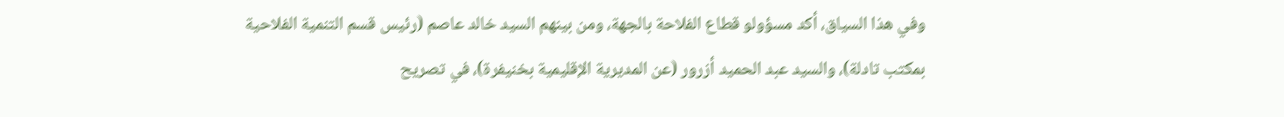وفي هذا السياق، أكد مسؤولو قطاع الفلاحة بالجهة، ومن بينهم السيد خالد عاصم (رئيس قسم التنمية الفلاحية بمكتب تادلة)، والسيد عبد الحميد أزرور (عن المديرية الإقليمية بخنيفرة)، في تصريح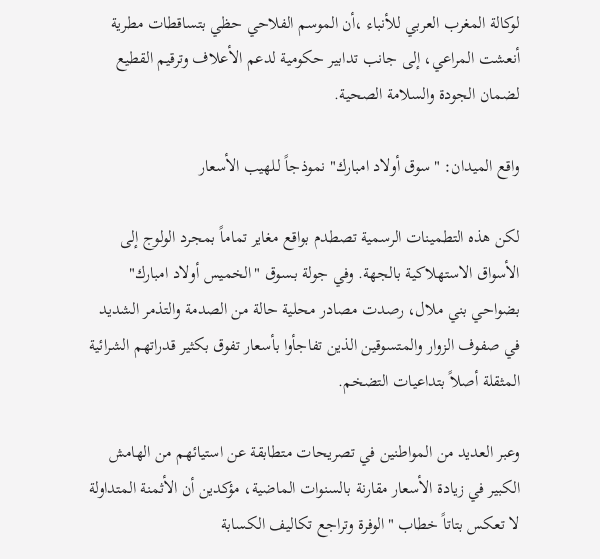لوكالة المغرب العربي للأنباء ،أن الموسم الفلاحي حظي بتساقطات مطرية أنعشت المراعي، إلى جانب تدابير حكومية لدعم الأعلاف وترقيم القطيع لضمان الجودة والسلامة الصحية.

واقع الميدان: "سوق أولاد امبارك" نموذجاً لـلهيب الأسعار

لكن هذه التطمينات الرسمية تصطدم بواقع مغاير تماماً بمجرد الولوج إلى الأسواق الاستهلاكية بالجهة. وفي جولة بـسوق "الخميس أولاد امبارك" بضواحي بني ملال، رصدت مصادر محلية حالة من الصدمة والتذمر الشديد في صفوف الزوار والمتسوقين الذين تفاجأوا بأسعار تفوق بكثير قدراتهم الشرائية المثقلة أصلاً بتداعيات التضخم.

وعبر العديد من المواطنين في تصريحات متطابقة عن استيائهم من الهامش الكبير في زيادة الأسعار مقارنة بالسنوات الماضية، مؤكدين أن الأثمنة المتداولة لا تعكس بتاتاً خطاب "الوفرة وتراجع تكاليف الكسابة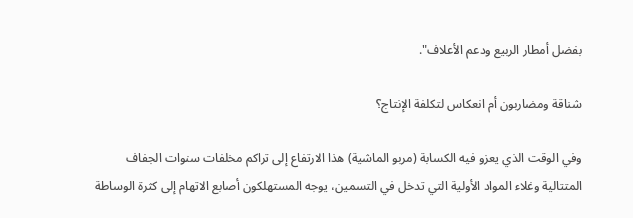بفضل أمطار الربيع ودعم الأعلاف".

شناقة ومضاربون أم انعكاس لتكلفة الإنتاج؟

وفي الوقت الذي يعزو فيه الكسابة (مربو الماشية) هذا الارتفاع إلى تراكم مخلفات سنوات الجفاف المتتالية وغلاء المواد الأولية التي تدخل في التسمين، يوجه المستهلكون أصابع الاتهام إلى كثرة الوساطة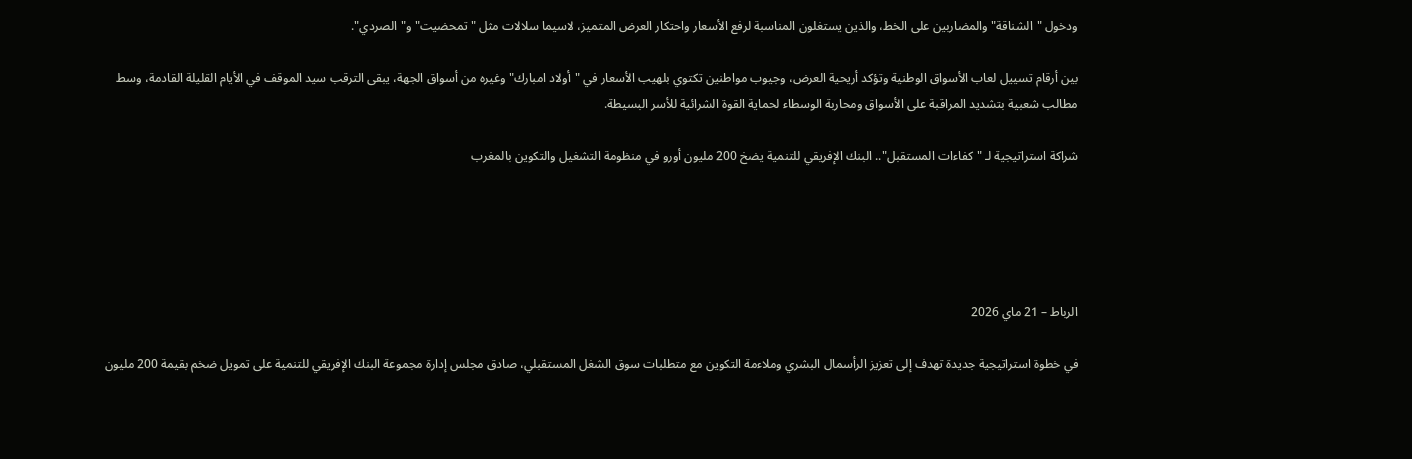ودخول "الشناقة" والمضاربين على الخط، والذين يستغلون المناسبة لرفع الأسعار واحتكار العرض المتميز، لاسيما سلالات مثل "تمحضيت" و"الصردي".

بين أرقام تسييل لعاب الأسواق الوطنية وتؤكد أريحية العرض، وجيوب مواطنين تكتوي بلهيب الأسعار في "أولاد امبارك" وغيره من أسواق الجهة، يبقى الترقب سيد الموقف في الأيام القليلة القادمة، وسط مطالب شعبية بتشديد المراقبة على الأسواق ومحاربة الوسطاء لحماية القوة الشرائية للأسر البسيطة.

شراكة استراتيجية لـ "كفاءات المستقبل".. البنك الإفريقي للتنمية يضخ 200 مليون أورو في منظومة التشغيل والتكوين بالمغرب





الرباط – 21 ماي 2026

في خطوة استراتيجية جديدة تهدف إلى تعزيز الرأسمال البشري وملاءمة التكوين مع متطلبات سوق الشغل المستقبلي، صادق مجلس إدارة مجموعة البنك الإفريقي للتنمية على تمويل ضخم بقيمة 200 مليون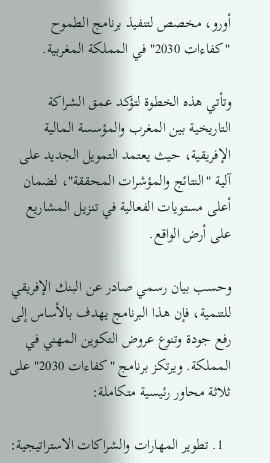أورو، مخصص لتنفيذ برنامج الطموح "كفاءات 2030" في المملكة المغربية.

وتأتي هذه الخطوة لتؤكد عمق الشراكة التاريخية بين المغرب والمؤسسة المالية الإفريقية، حيث يعتمد التمويل الجديد على آلية "النتائج والمؤشرات المحققة"، لضمان أعلى مستويات الفعالية في تنزيل المشاريع على أرض الواقع.

وحسب بيان رسمي صادر عن البنك الإفريقي للتنمية، فإن هذا البرنامج يهدف بالأساس إلى رفع جودة وتنوع عروض التكوين المهني في المملكة. ويرتكز برنامج "كفاءات 2030" على ثلاثة محاور رئيسية متكاملة:

  1. تطوير المهارات والشراكات الاستراتيجية: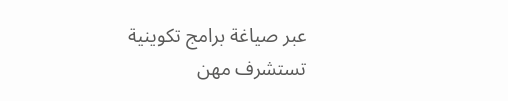عبر صياغة برامج تكوينية تستشرف مهن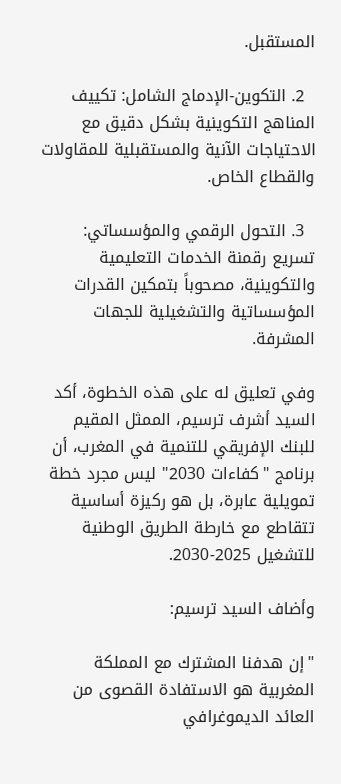المستقبل.

  2. التكوين-الإدماج الشامل: تكييف المناهج التكوينية بشكل دقيق مع الاحتياجات الآنية والمستقبلية للمقاولات والقطاع الخاص.

  3. التحول الرقمي والمؤسساتي: تسريع رقمنة الخدمات التعليمية والتكوينية، مصحوباً بتمكين القدرات المؤسساتية والتشغيلية للجهات المشرفة.

وفي تعليق له على هذه الخطوة، أكد السيد أشرف ترسيم، الممثل المقيم للبنك الإفريقي للتنمية في المغرب، أن برنامج "كفاءات 2030" ليس مجرد خطة تمويلية عابرة، بل هو ركيزة أساسية تتقاطع مع خارطة الطريق الوطنية للتشغيل 2025-2030.

وأضاف السيد ترسيم:

"إن هدفنا المشترك مع المملكة المغربية هو الاستفادة القصوى من العائد الديموغرافي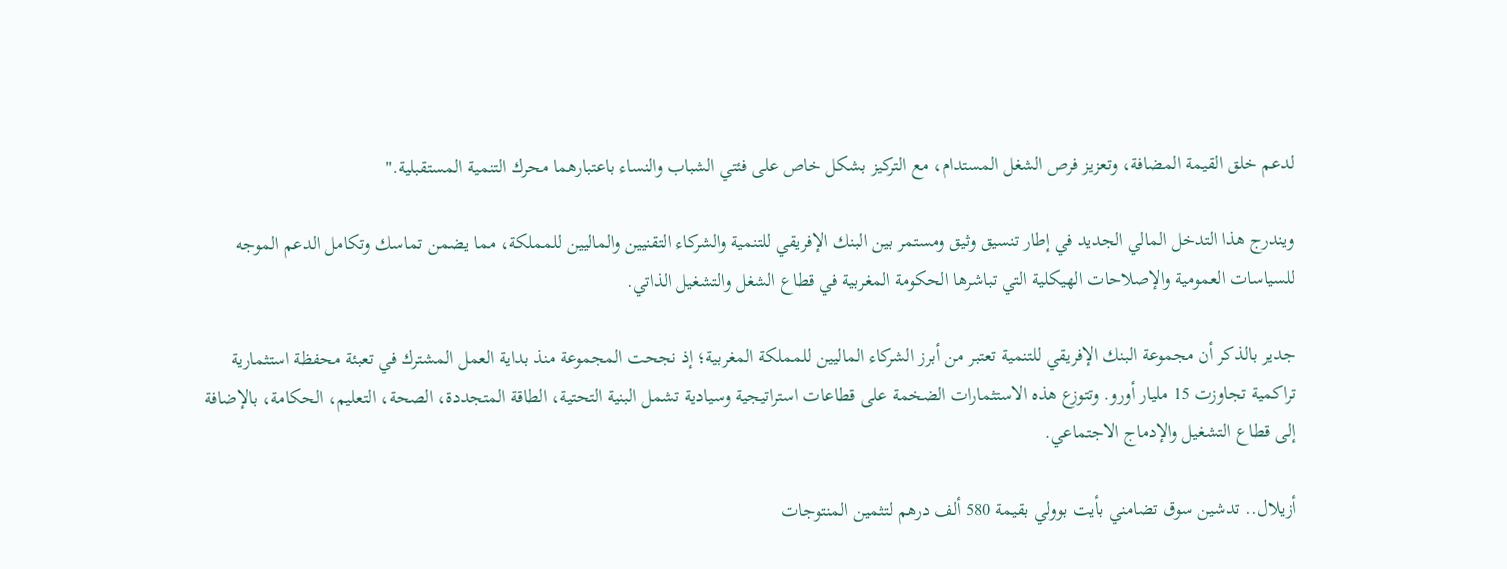لدعم خلق القيمة المضافة، وتعزيز فرص الشغل المستدام، مع التركيز بشكل خاص على فئتي الشباب والنساء باعتبارهما محرك التنمية المستقبلية."

ويندرج هذا التدخل المالي الجديد في إطار تنسيق وثيق ومستمر بين البنك الإفريقي للتنمية والشركاء التقنيين والماليين للمملكة، مما يضمن تماسك وتكامل الدعم الموجه للسياسات العمومية والإصلاحات الهيكلية التي تباشرها الحكومة المغربية في قطاع الشغل والتشغيل الذاتي.

جدير بالذكر أن مجموعة البنك الإفريقي للتنمية تعتبر من أبرز الشركاء الماليين للمملكة المغربية؛ إذ نجحت المجموعة منذ بداية العمل المشترك في تعبئة محفظة استثمارية تراكمية تجاوزت 15 مليار أورو. وتتوزع هذه الاستثمارات الضخمة على قطاعات استراتيجية وسيادية تشمل البنية التحتية، الطاقة المتجددة، الصحة، التعليم، الحكامة، بالإضافة إلى قطاع التشغيل والإدماج الاجتماعي.

أزيلال.. تدشين سوق تضامني بأيت بوولي بقيمة 580 ألف درهم لتثمين المنتوجات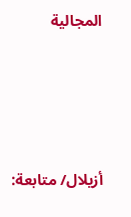المجالية




أزيلال/ متابعة: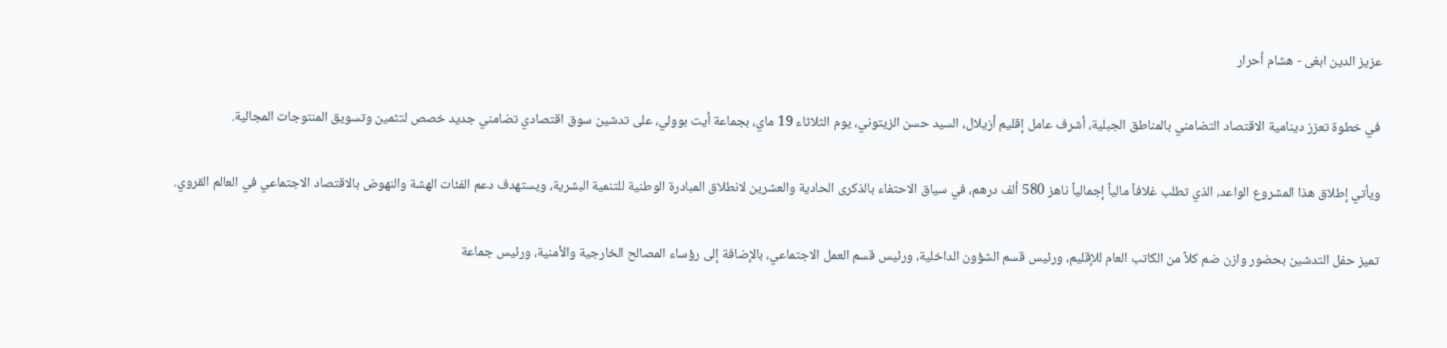عزيز الدين ابغى - هشام أحرار

في خطوة تعزز دينامية الاقتصاد التضامني بالمناطق الجبلية، أشرف عامل إقليم أزيلال، السيد حسن الزيتوني، يوم الثلاثاء 19 ماي، بجماعة أيت بوولي، على تدشين سوق اقتصادي تضامني جديد خصص لتثمين وتسويق المنتوجات المجالية.

ويأتي إطلاق هذا المشروع الواعد، الذي تطلب غلافاً مالياً إجمالياً ناهز 580 ألف درهم، في سياق الاحتفاء بالذكرى الحادية والعشرين لانطلاق المبادرة الوطنية للتنمية البشرية، ويستهدف دعم الفئات الهشة والنهوض بالاقتصاد الاجتماعي في العالم القروي.

تميز حفل التدشين بحضور وازن ضم كلاً من الكاتب العام للإقليم، ورئيس قسم الشؤون الداخلية، ورئيس قسم العمل الاجتماعي، بالإضافة إلى رؤساء المصالح الخارجية والأمنية، ورئيس جماعة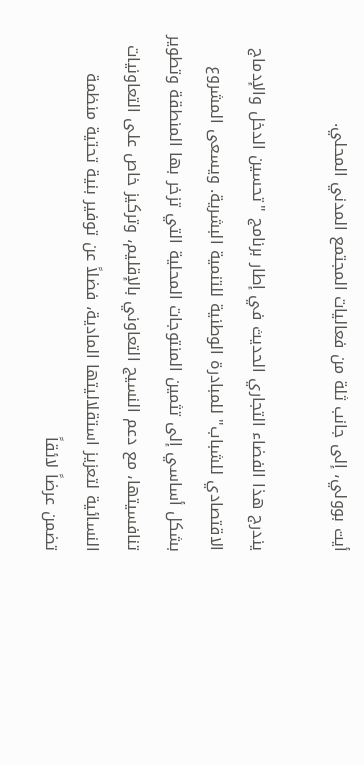أيت بوولي، إلى جانب ثلة من فعاليات المجتمع المدني المحلي.

يندرج هذا الفضاء التجاري الحديث في إطار برنامج "تحسين الدخل والإدماج الاقتصادي للشباب" للمبادرة الوطنية للتنمية البشرية. ويسعى المشروع بشكل أساسي إلى تثمين المنتوجات المحلية التي تزخر بها المنطقة وتطوير تنافسيتها، مع دعم النسيج التعاوني بالإقليم، وتركيز خاص على التعاونيات النسائية لتعزيز استقلاليتها المادية، فضلاً عن توفير بنية تحتية منظمة تضمن عرضاً لائقاً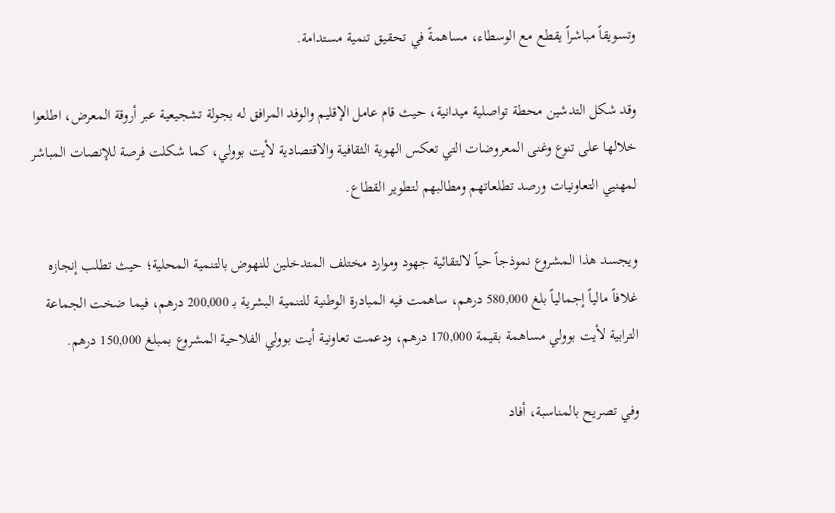وتسويقاً مباشراً يقطع مع الوسطاء، مساهمةً في تحقيق تنمية مستدامة.

وقد شكل التدشين محطة تواصلية ميدانية، حيث قام عامل الإقليم والوفد المرافق له بجولة تشجيعية عبر أروقة المعرض، اطلعوا خلالها على تنوع وغنى المعروضات التي تعكس الهوية الثقافية والاقتصادية لأيت بوولي، كما شكلت فرصة للإنصات المباشر لمهنيي التعاونيات ورصد تطلعاتهم ومطالبهم لتطوير القطاع.

ويجسد هذا المشروع نموذجاً حياً لالتقائية جهود وموارد مختلف المتدخلين للنهوض بالتنمية المحلية؛ حيث تطلب إنجازه غلافاً مالياً إجمالياً بلغ 580,000 درهم، ساهمت فيه المبادرة الوطنية للتنمية البشرية بـ 200,000 درهم، فيما ضخت الجماعة الترابية لأيت بوولي مساهمة بقيمة 170,000 درهم، ودعمت تعاونية أيت بوولي الفلاحية المشروع بمبلغ 150,000 درهم.

وفي تصريح بالمناسبة، أفاد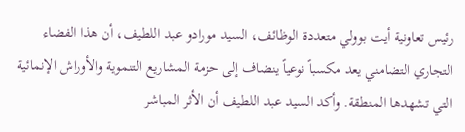رئيس تعاونية أيت بوولي متعددة الوظائف، السيد مورادو عبد اللطيف، أن هذا الفضاء التجاري التضامني يعد مكسباً نوعياً ينضاف إلى حزمة المشاريع التنموية والأوراش الإنمائية التي تشهدها المنطقة. وأكد السيد عبد اللطيف أن الأثر المباشر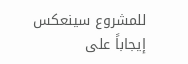للمشروع سينعكس إيجاباً على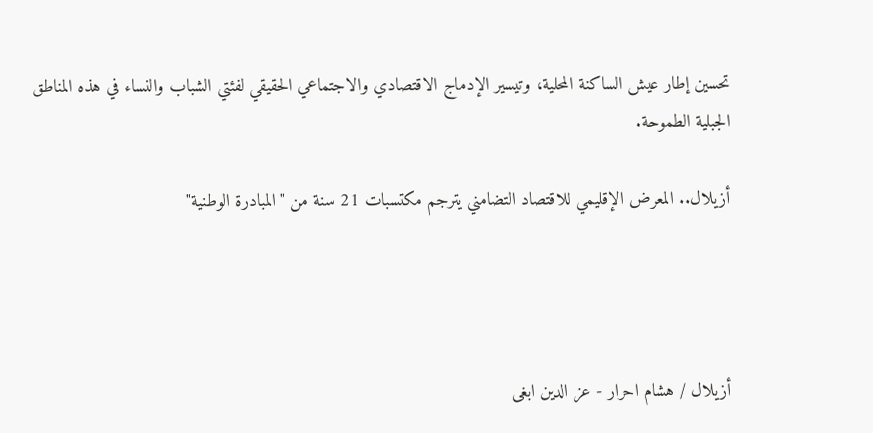تحسين إطار عيش الساكنة المحلية، وتيسير الإدماج الاقتصادي والاجتماعي الحقيقي لفئتي الشباب والنساء في هذه المناطق الجبلية الطموحة.

أزيلال.. المعرض الإقليمي للاقتصاد التضامني يترجم مكتسبات 21 سنة من "المبادرة الوطنية"




أزيلال / هشام احرار - عز الدين ابغى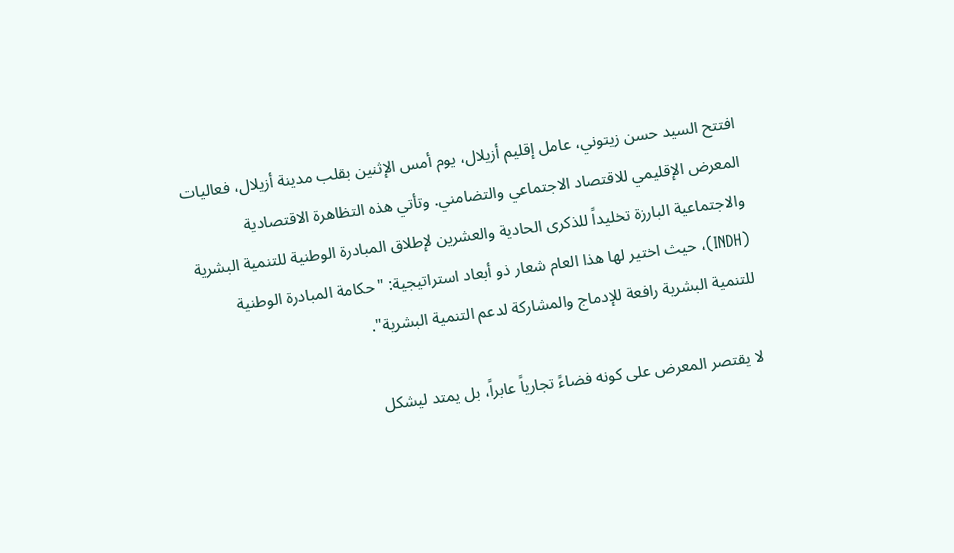افتتح السيد حسن زيتوني، عامل إقليم أزيلال، يوم أمس الإثنين بقلب مدينة أزيلال، فعاليات المعرض الإقليمي للاقتصاد الاجتماعي والتضامني. وتأتي هذه التظاهرة الاقتصادية والاجتماعية البارزة تخليداً للذكرى الحادية والعشرين لإطلاق المبادرة الوطنية للتنمية البشرية (INDH)، حيث اختير لها هذا العام شعار ذو أبعاد استراتيجية: "حكامة المبادرة الوطنية للتنمية البشرية رافعة للإدماج والمشاركة لدعم التنمية البشرية".

لا يقتصر المعرض على كونه فضاءً تجارياً عابراً، بل يمتد ليشكل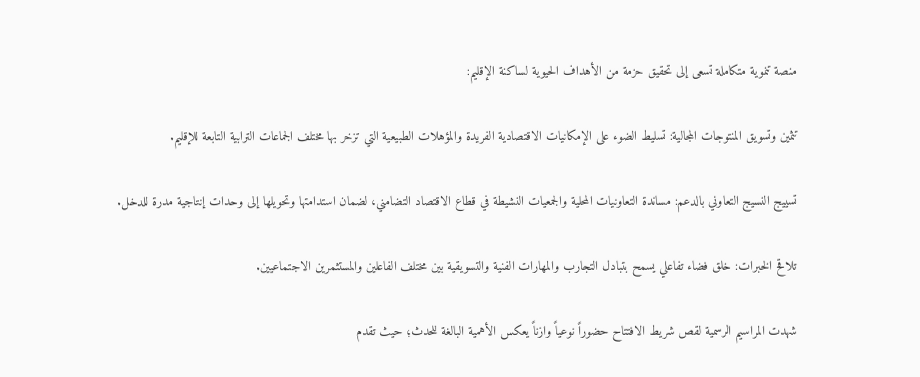منصة تنموية متكاملة تسعى إلى تحقيق حزمة من الأهداف الحيوية لساكنة الإقليم:

تثمين وتسويق المنتوجات المجالية: تسليط الضوء على الإمكانيات الاقتصادية الفريدة والمؤهلات الطبيعية التي تزخر بها مختلف الجماعات الترابية التابعة للإقليم.

تسييج النسيج التعاوني بالدعم: مساندة التعاونيات المحلية والجمعيات النشيطة في قطاع الاقتصاد التضامني، لضمان استدامتها وتحويلها إلى وحدات إنتاجية مدرة للدخل.

تلاقح الخبرات: خلق فضاء تفاعلي يسمح بتبادل التجارب والمهارات الفنية والتسويقية بين مختلف الفاعلين والمستثمرين الاجتماعيين.

شهدت المراسيم الرسمية لقص شريط الافتتاح حضوراً نوعياً وازناً يعكس الأهمية البالغة للحدث؛ حيث تقدم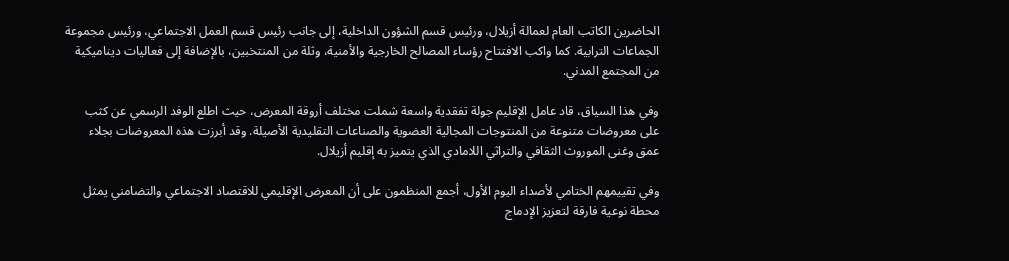الحاضرين الكاتب العام لعمالة أزيلال، ورئيس قسم الشؤون الداخلية، إلى جانب رئيس قسم العمل الاجتماعي، ورئيس مجموعة الجماعات الترابية. كما واكب الافتتاح رؤساء المصالح الخارجية والأمنية، وثلة من المنتخبين، بالإضافة إلى فعاليات ديناميكية من المجتمع المدني.

وفي هذا السياق، قاد عامل الإقليم جولة تفقدية واسعة شملت مختلف أروقة المعرض، حيث اطلع الوفد الرسمي عن كثب على معروضات متنوعة من المنتوجات المجالية العضوية والصناعات التقليدية الأصيلة. وقد أبرزت هذه المعروضات بجلاء عمق وغنى الموروث الثقافي والتراثي اللامادي الذي يتميز به إقليم أزيلال.

وفي تقييمهم الختامي لأصداء اليوم الأول، أجمع المنظمون على أن المعرض الإقليمي للاقتصاد الاجتماعي والتضامني يمثل محطة نوعية فارقة لتعزيز الإدماج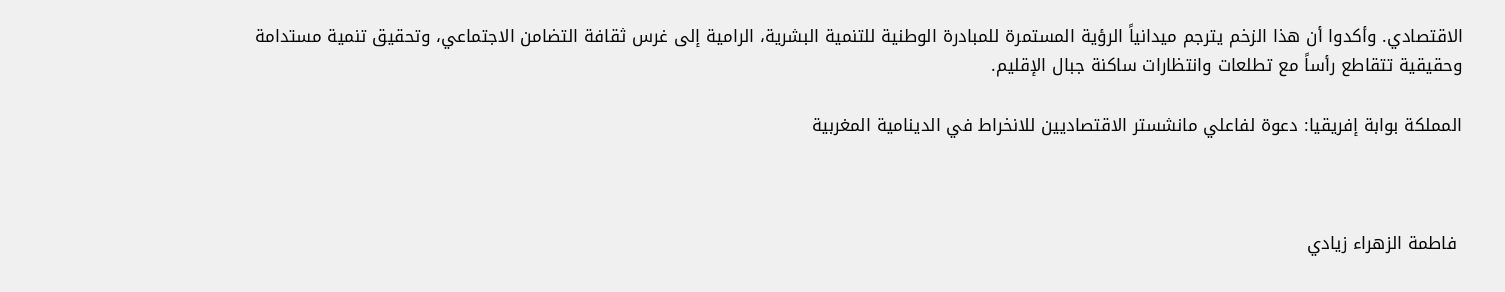الاقتصادي. وأكدوا أن هذا الزخم يترجم ميدانياً الرؤية المستمرة للمبادرة الوطنية للتنمية البشرية، الرامية إلى غرس ثقافة التضامن الاجتماعي، وتحقيق تنمية مستدامة وحقيقية تتقاطع رأساً مع تطلعات وانتظارات ساكنة جبال الإقليم.

المملكة بوابة إفريقيا: دعوة لفاعلي مانشستر الاقتصاديين للانخراط في الدينامية المغربية



 فاطمة الزهراء زيادي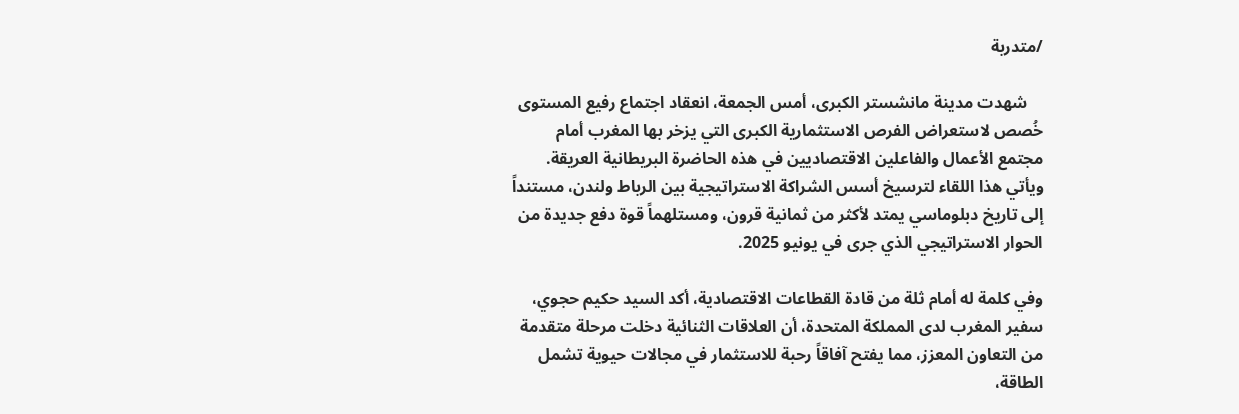/متدربة

    شهدت مدينة مانشستر الكبرى، أمس الجمعة، انعقاد اجتماع رفيع المستوى خُصص لاستعراض الفرص الاستثمارية الكبرى التي يزخر بها المغرب أمام مجتمع الأعمال والفاعلين الاقتصاديين في هذه الحاضرة البريطانية العريقة. ويأتي هذا اللقاء لترسيخ أسس الشراكة الاستراتيجية بين الرباط ولندن، مستنداً إلى تاريخ دبلوماسي يمتد لأكثر من ثمانية قرون، ومستلهماً قوة دفع جديدة من الحوار الاستراتيجي الذي جرى في يونيو 2025.

وفي كلمة له أمام ثلة من قادة القطاعات الاقتصادية، أكد السيد حكيم حجوي، سفير المغرب لدى المملكة المتحدة، أن العلاقات الثنائية دخلت مرحلة متقدمة من التعاون المعزز، مما يفتح آفاقاً رحبة للاستثمار في مجالات حيوية تشمل الطاقة،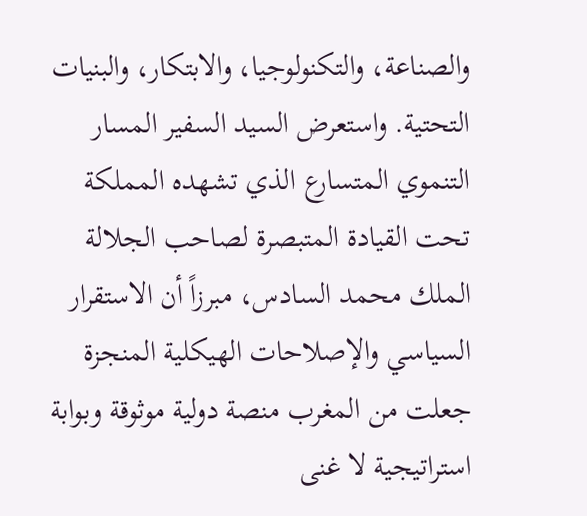والصناعة، والتكنولوجيا، والابتكار، والبنيات التحتية. واستعرض السيد السفير المسار التنموي المتسارع الذي تشهده المملكة تحت القيادة المتبصرة لصاحب الجلالة الملك محمد السادس، مبرزاً أن الاستقرار السياسي والإصلاحات الهيكلية المنجزة جعلت من المغرب منصة دولية موثوقة وبوابة استراتيجية لا غنى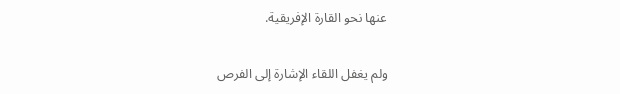عنها نحو القارة الإفريقية.

ولم يغفل اللقاء الإشارة إلى الفرص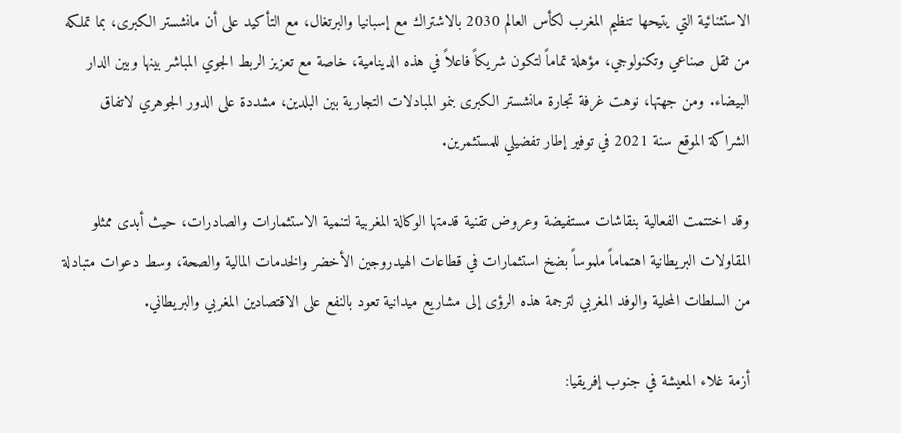الاستثنائية التي يتيحها تنظيم المغرب لكأس العالم 2030 بالاشتراك مع إسبانيا والبرتغال، مع التأكيد على أن مانشستر الكبرى، بما تملكه من ثقل صناعي وتكنولوجي، مؤهلة تماماً لتكون شريكاً فاعلاً في هذه الدينامية، خاصة مع تعزيز الربط الجوي المباشر بينها وبين الدار البيضاء. ومن جهتها، نوهت غرفة تجارة مانشستر الكبرى بنمو المبادلات التجارية بين البلدين، مشددة على الدور الجوهري لاتفاق الشراكة الموقع سنة 2021 في توفير إطار تفضيلي للمستثمرين.

وقد اختتمت الفعالية بنقاشات مستفيضة وعروض تقنية قدمتها الوكالة المغربية لتنمية الاستثمارات والصادرات، حيث أبدى ممثلو المقاولات البريطانية اهتماماً ملموساً بضخ استثمارات في قطاعات الهيدروجين الأخضر والخدمات المالية والصحة، وسط دعوات متبادلة من السلطات المحلية والوفد المغربي لترجمة هذه الرؤى إلى مشاريع ميدانية تعود بالنفع على الاقتصادين المغربي والبريطاني.

أزمة غلاء المعيشة في جنوب إفريقيا: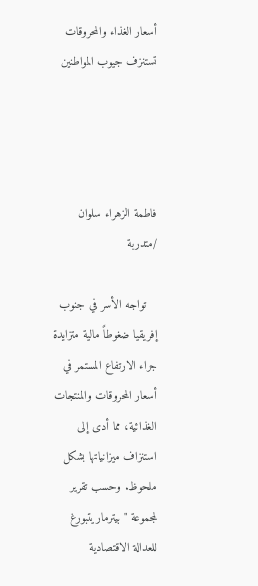أسعار الغذاء والمحروقات تستنزف جيوب المواطنين




فاطمة الزهراء سلوان /متدربة

   تواجه الأسر في جنوب إفريقيا ضغوطاً مالية متزايدة جراء الارتفاع المستمر في أسعار المحروقات والمنتجات الغذائية، مما أدى إلى استنزاف ميزانياتها بشكل ملحوظ. وحسب تقرير لمجموعة "بيترماريتبورغ للعدالة الاقتصادية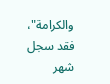والكرامة"، فقد سجل شهر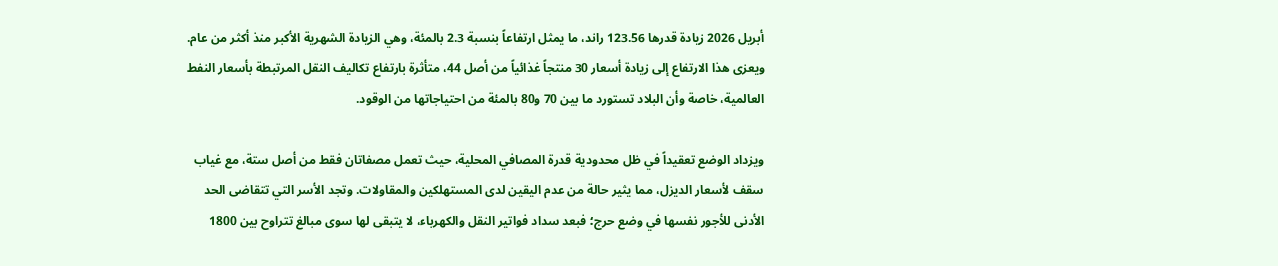أبريل 2026 زيادة قدرها 123.56 راند، ما يمثل ارتفاعاً بنسبة 2.3 بالمئة، وهي الزيادة الشهرية الأكبر منذ أكثر من عام. ويعزى هذا الارتفاع إلى زيادة أسعار 30 منتجاً غذائياً من أصل 44، متأثرة بارتفاع تكاليف النقل المرتبطة بأسعار النفط العالمية، خاصة وأن البلاد تستورد ما بين 70 و80 بالمئة من احتياجاتها من الوقود.

ويزداد الوضع تعقيداً في ظل محدودية قدرة المصافي المحلية، حيث تعمل مصفاتان فقط من أصل ستة، مع غياب سقف لأسعار الديزل، مما يثير حالة من عدم اليقين لدى المستهلكين والمقاولات. وتجد الأسر التي تتقاضى الحد الأدنى للأجور نفسها في وضع حرج؛ فبعد سداد فواتير النقل والكهرباء، لا يتبقى لها سوى مبالغ تتراوح بين 1800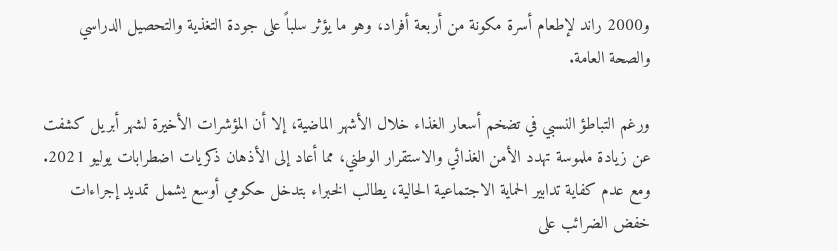و2000 راند لإطعام أسرة مكونة من أربعة أفراد، وهو ما يؤثر سلباً على جودة التغذية والتحصيل الدراسي والصحة العامة.

ورغم التباطؤ النسبي في تضخم أسعار الغذاء خلال الأشهر الماضية، إلا أن المؤشرات الأخيرة لشهر أبريل كشفت عن زيادة ملموسة تهدد الأمن الغذائي والاستقرار الوطني، مما أعاد إلى الأذهان ذكريات اضطرابات يوليو 2021. ومع عدم كفاية تدابير الحماية الاجتماعية الحالية، يطالب الخبراء بتدخل حكومي أوسع يشمل تمديد إجراءات خفض الضرائب على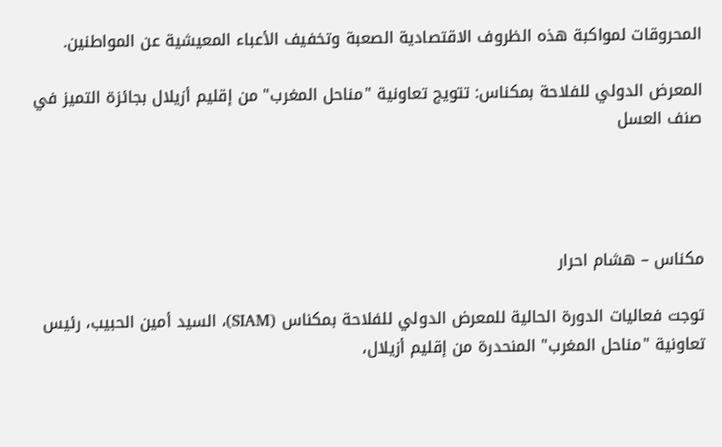المحروقات لمواكبة هذه الظروف الاقتصادية الصعبة وتخفيف الأعباء المعيشية عن المواطنين.

المعرض الدولي للفلاحة بمكناس: تتويج تعاونية "مناحل المغرب" من إقليم أزيلال بجائزة التميز في صنف العسل




مكناس – هشام احرار

توجت فعاليات الدورة الحالية للمعرض الدولي للفلاحة بمكناس (SIAM)، السيد أمين الحبيب، رئيس تعاونية "مناحل المغرب" المنحدرة من إقليم أزيلال،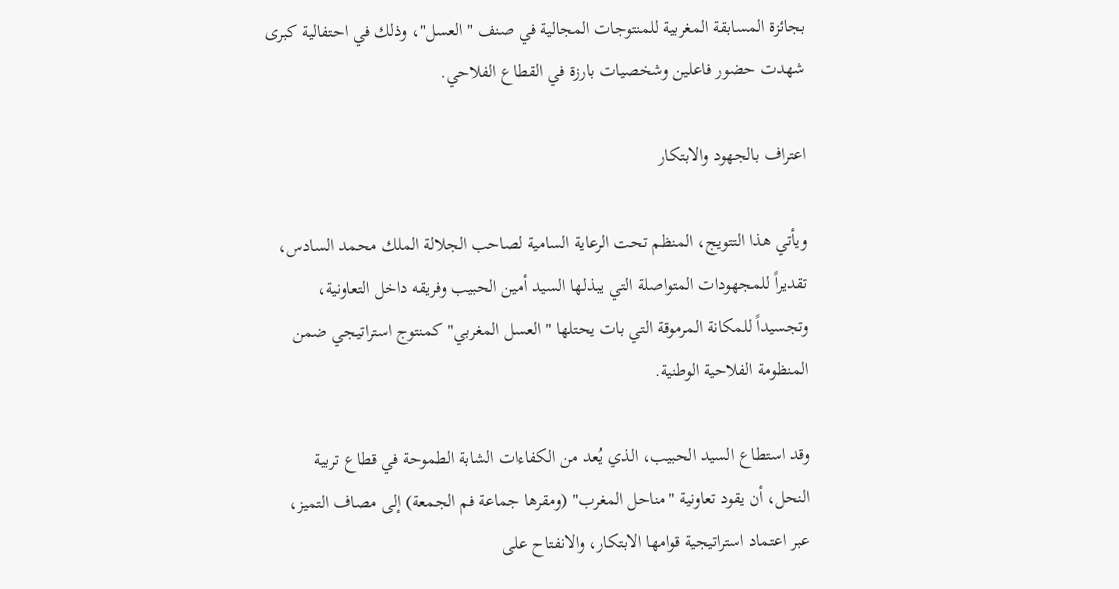بجائزة المسابقة المغربية للمنتوجات المجالية في صنف "العسل"، وذلك في احتفالية كبرى شهدت حضور فاعلين وشخصيات بارزة في القطاع الفلاحي.

اعتراف بالجهود والابتكار

ويأتي هذا التتويج، المنظم تحت الرعاية السامية لصاحب الجلالة الملك محمد السادس، تقديراً للمجهودات المتواصلة التي يبذلها السيد أمين الحبيب وفريقه داخل التعاونية، وتجسيداً للمكانة المرموقة التي بات يحتلها "العسل المغربي" كمنتوج استراتيجي ضمن المنظومة الفلاحية الوطنية.

وقد استطاع السيد الحبيب، الذي يُعد من الكفاءات الشابة الطموحة في قطاع تربية النحل، أن يقود تعاونية "مناحل المغرب" (ومقرها جماعة فم الجمعة) إلى مصاف التميز، عبر اعتماد استراتيجية قوامها الابتكار، والانفتاح على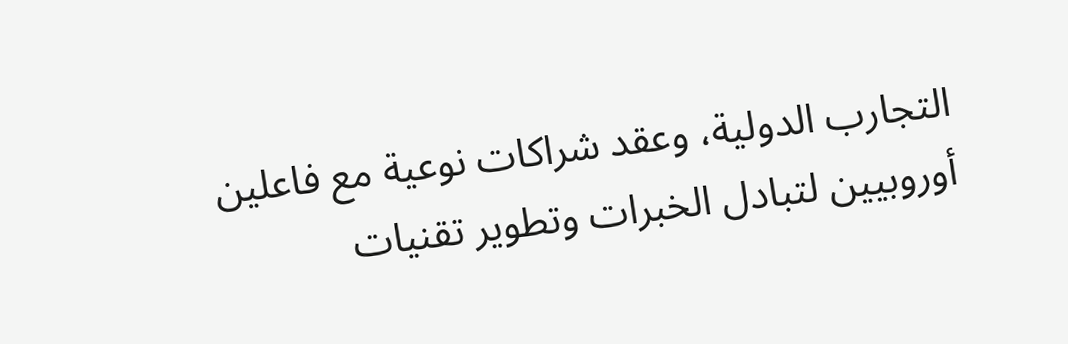التجارب الدولية، وعقد شراكات نوعية مع فاعلين أوروبيين لتبادل الخبرات وتطوير تقنيات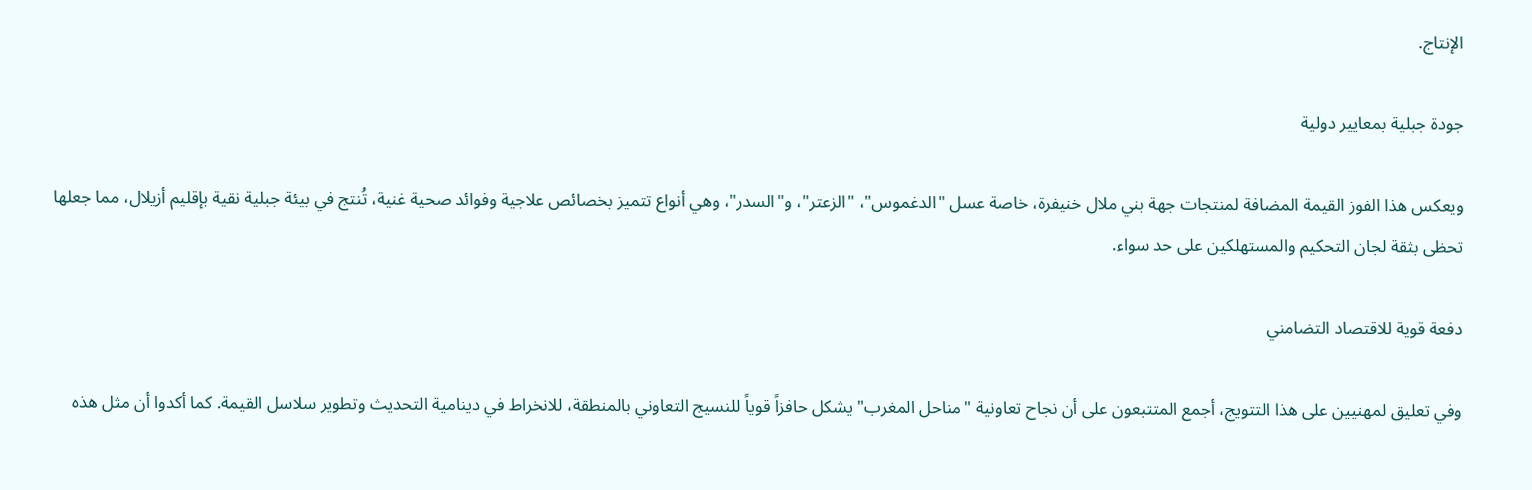الإنتاج.

جودة جبلية بمعايير دولية

ويعكس هذا الفوز القيمة المضافة لمنتجات جهة بني ملال خنيفرة، خاصة عسل "الدغموس"، "الزعتر"، و"السدر"، وهي أنواع تتميز بخصائص علاجية وفوائد صحية غنية، تُنتج في بيئة جبلية نقية بإقليم أزيلال، مما جعلها تحظى بثقة لجان التحكيم والمستهلكين على حد سواء.

دفعة قوية للاقتصاد التضامني

وفي تعليق لمهنيين على هذا التتويج، أجمع المتتبعون على أن نجاح تعاونية "مناحل المغرب" يشكل حافزاً قوياً للنسيج التعاوني بالمنطقة، للانخراط في دينامية التحديث وتطوير سلاسل القيمة. كما أكدوا أن مثل هذه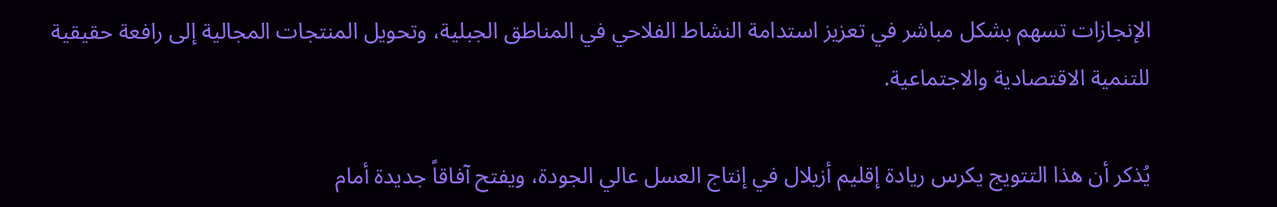الإنجازات تسهم بشكل مباشر في تعزيز استدامة النشاط الفلاحي في المناطق الجبلية، وتحويل المنتجات المجالية إلى رافعة حقيقية للتنمية الاقتصادية والاجتماعية.

يُذكر أن هذا التتويج يكرس ريادة إقليم أزيلال في إنتاج العسل عالي الجودة، ويفتح آفاقاً جديدة أمام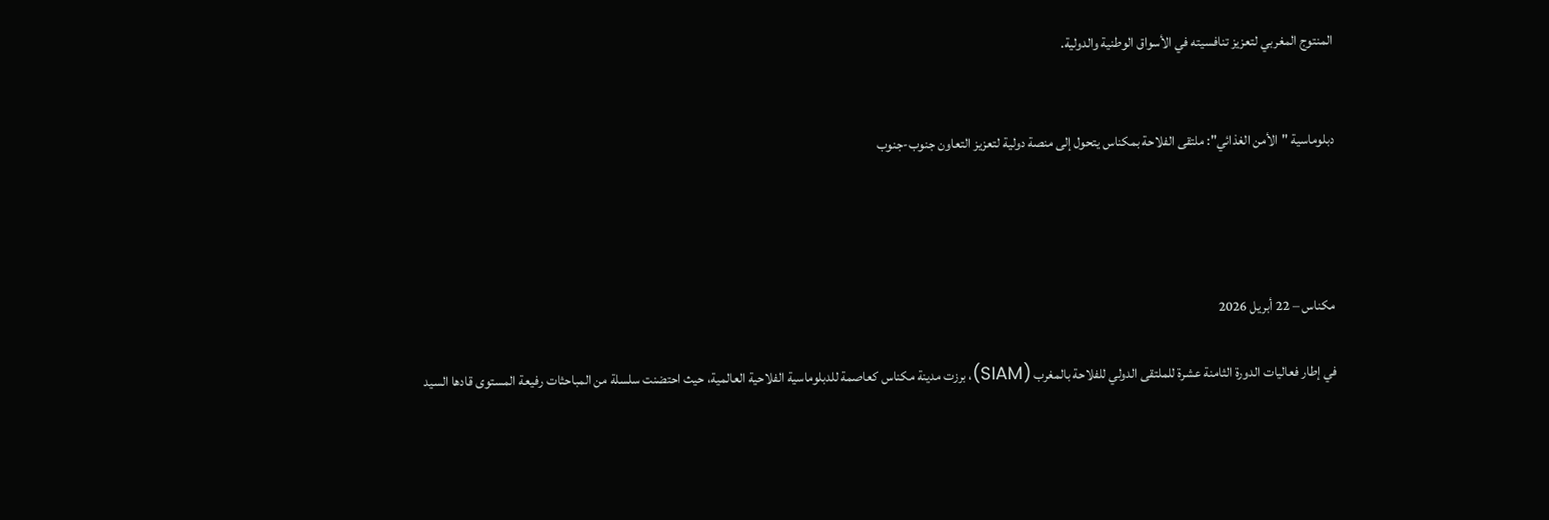المنتوج المغربي لتعزيز تنافسيته في الأسواق الوطنية والدولية.


دبلوماسية "الأمن الغذائي": ملتقى الفلاحة بمكناس يتحول إلى منصة دولية لتعزيز التعاون جنوب-جنوب




مكناس – 22 أبريل 2026

في إطار فعاليات الدورة الثامنة عشرة للملتقى الدولي للفلاحة بالمغرب (SIAM)، برزت مدينة مكناس كعاصمة للدبلوماسية الفلاحية العالمية، حيث احتضنت سلسلة من المباحثات رفيعة المستوى قادها السيد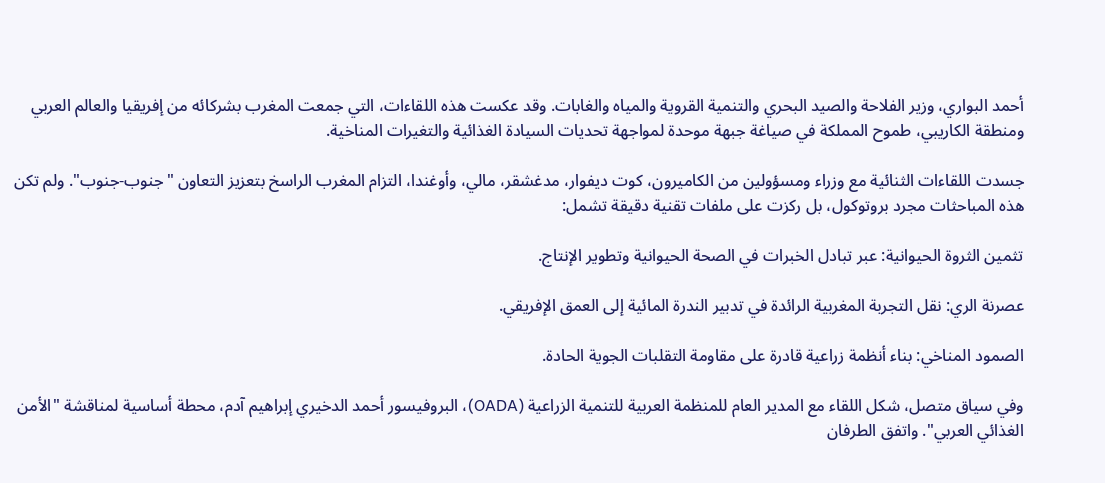أحمد البواري، وزير الفلاحة والصيد البحري والتنمية القروية والمياه والغابات. وقد عكست هذه اللقاءات، التي جمعت المغرب بشركائه من إفريقيا والعالم العربي ومنطقة الكاريبي، طموح المملكة في صياغة جبهة موحدة لمواجهة تحديات السيادة الغذائية والتغيرات المناخية.

جسدت اللقاءات الثنائية مع وزراء ومسؤولين من الكاميرون، كوت ديفوار، مدغشقر، مالي، وأوغندا، التزام المغرب الراسخ بتعزيز التعاون "جنوب-جنوب". ولم تكن هذه المباحثات مجرد بروتوكول، بل ركزت على ملفات تقنية دقيقة تشمل:

تثمين الثروة الحيوانية: عبر تبادل الخبرات في الصحة الحيوانية وتطوير الإنتاج.

عصرنة الري: نقل التجربة المغربية الرائدة في تدبير الندرة المائية إلى العمق الإفريقي.

الصمود المناخي: بناء أنظمة زراعية قادرة على مقاومة التقلبات الجوية الحادة.

وفي سياق متصل، شكل اللقاء مع المدير العام للمنظمة العربية للتنمية الزراعية (OADA)، البروفيسور أحمد الدخيري إبراهيم آدم، محطة أساسية لمناقشة "الأمن الغذائي العربي". واتفق الطرفان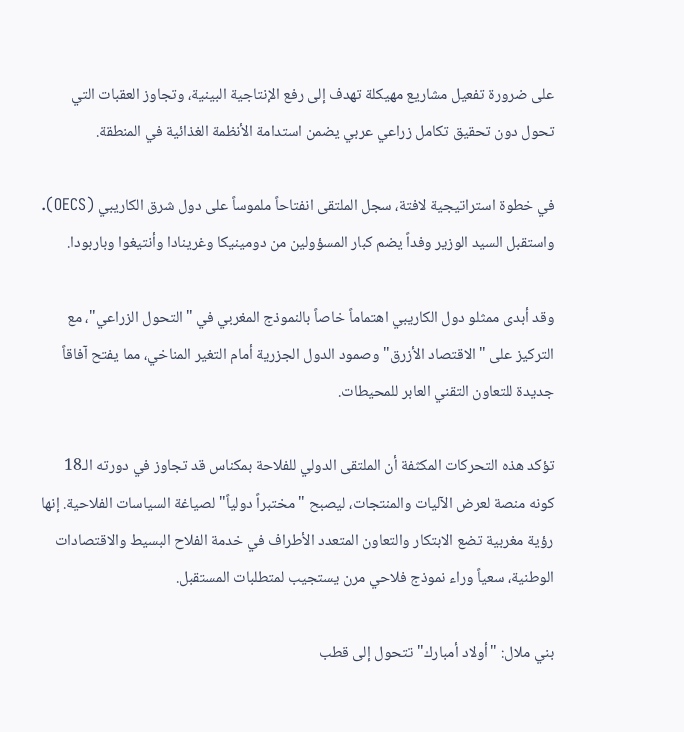على ضرورة تفعيل مشاريع مهيكلة تهدف إلى رفع الإنتاجية البينية، وتجاوز العقبات التي تحول دون تحقيق تكامل زراعي عربي يضمن استدامة الأنظمة الغذائية في المنطقة.

في خطوة استراتيجية لافتة، سجل الملتقى انفتاحاً ملموساً على دول شرق الكاريبي (OECS). واستقبل السيد الوزير وفداً يضم كبار المسؤولين من دومينيكا وغرينادا وأنتيغوا وباربودا.

وقد أبدى ممثلو دول الكاريبي اهتماماً خاصاً بالنموذج المغربي في "التحول الزراعي"، مع التركيز على "الاقتصاد الأزرق" وصمود الدول الجزرية أمام التغير المناخي، مما يفتح آفاقاً جديدة للتعاون التقني العابر للمحيطات.

تؤكد هذه التحركات المكثفة أن الملتقى الدولي للفلاحة بمكناس قد تجاوز في دورته الـ18 كونه منصة لعرض الآليات والمنتجات، ليصبح "مختبراً دولياً" لصياغة السياسات الفلاحية. إنها رؤية مغربية تضع الابتكار والتعاون المتعدد الأطراف في خدمة الفلاح البسيط والاقتصادات الوطنية، سعياً وراء نموذج فلاحي مرن يستجيب لمتطلبات المستقبل.

بني ملال: "أولاد أمبارك" تتحول إلى قطب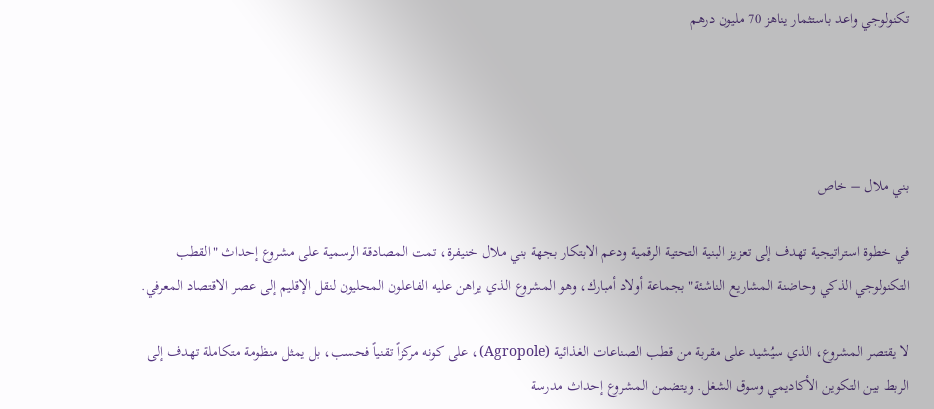تكنولوجي واعد باستثمار يناهز 70 مليون درهم




بني ملال – خاص

في خطوة استراتيجية تهدف إلى تعزيز البنية التحتية الرقمية ودعم الابتكار بجهة بني ملال خنيفرة، تمت المصادقة الرسمية على مشروع إحداث "القطب التكنولوجي الذكي وحاضنة المشاريع الناشئة" بجماعة أولاد أمبارك، وهو المشروع الذي يراهن عليه الفاعلون المحليون لنقل الإقليم إلى عصر الاقتصاد المعرفي.

لا يقتصر المشروع، الذي سيُشيد على مقربة من قطب الصناعات الغذائية (Agropole)، على كونه مركزاً تقنياً فحسب، بل يمثل منظومة متكاملة تهدف إلى الربط بين التكوين الأكاديمي وسوق الشغل. ويتضمن المشروع إحداث مدرسة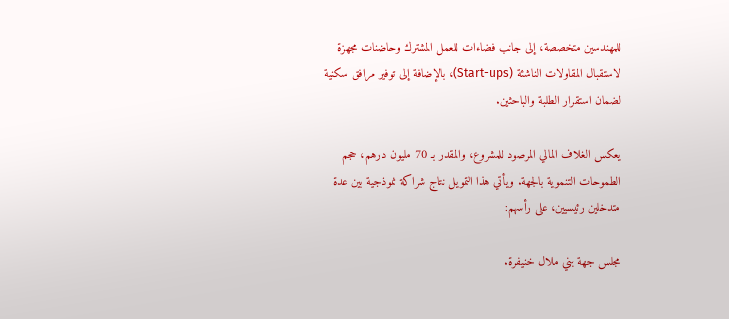للمهندسين متخصصة، إلى جانب فضاءات للعمل المشترك وحاضنات مجهزة لاستقبال المقاولات الناشئة (Start-ups)، بالإضافة إلى توفير مرافق سكنية لضمان استقرار الطلبة والباحثين.

يعكس الغلاف المالي المرصود للمشروع، والمقدر بـ 70 مليون درهم، حجم الطموحات التنموية بالجهة. ويأتي هذا التمويل نتاج شراكة نموذجية بين عدة متدخلين رئيسيين، على رأسهم:

مجلس جهة بني ملال خنيفرة.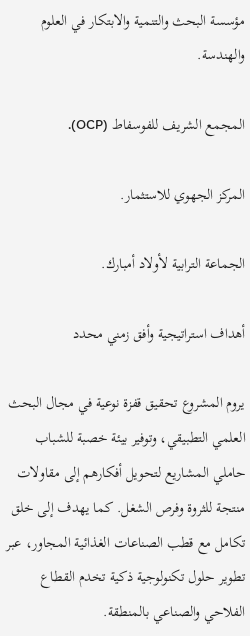مؤسسة البحث والتنمية والابتكار في العلوم والهندسة.

المجمع الشريف للفوسفاط (OCP).

المركز الجهوي للاستثمار.

الجماعة الترابية لأولاد أمبارك.

أهداف استراتيجية وأفق زمني محدد

يروم المشروع تحقيق قفزة نوعية في مجال البحث العلمي التطبيقي، وتوفير بيئة خصبة للشباب حاملي المشاريع لتحويل أفكارهم إلى مقاولات منتجة للثروة وفرص الشغل. كما يهدف إلى خلق تكامل مع قطب الصناعات الغذائية المجاور، عبر تطوير حلول تكنولوجية ذكية تخدم القطاع الفلاحي والصناعي بالمنطقة.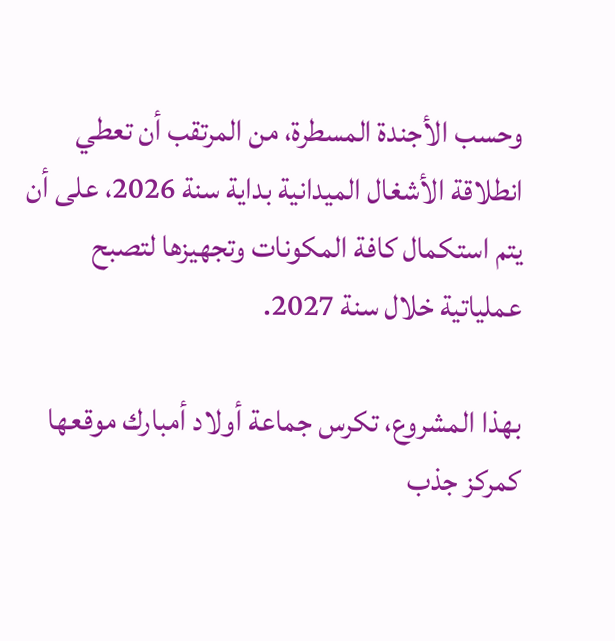وحسب الأجندة المسطرة، من المرتقب أن تعطي انطلاقة الأشغال الميدانية بداية سنة 2026، على أن يتم استكمال كافة المكونات وتجهيزها لتصبح عملياتية خلال سنة 2027.

بهذا المشروع، تكرس جماعة أولاد أمبارك موقعها كمركز جذب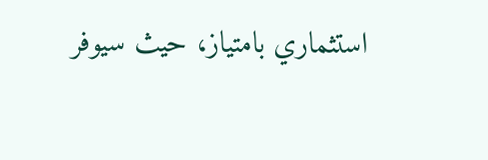استثماري بامتياز، حيث سيوفر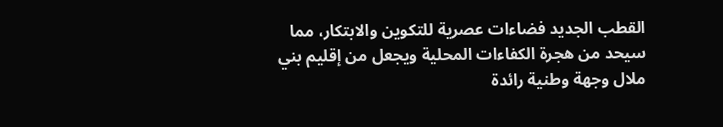القطب الجديد فضاءات عصرية للتكوين والابتكار، مما سيحد من هجرة الكفاءات المحلية ويجعل من إقليم بني ملال وجهة وطنية رائدة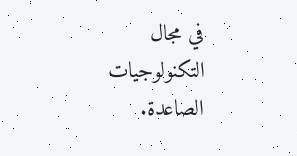في مجال التكنولوجيات الصاعدة.